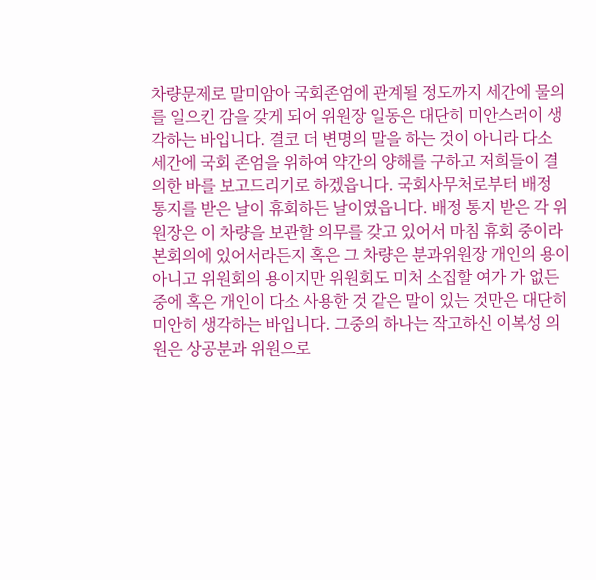차량문제로 말미암아 국회존엄에 관계될 정도까지 세간에 물의를 일으킨 감을 갖게 되어 위원장 일동은 대단히 미안스러이 생각하는 바입니다. 결코 더 변명의 말을 하는 것이 아니라 다소 세간에 국회 존엄을 위하여 약간의 양해를 구하고 저희들이 결의한 바를 보고드리기로 하겠읍니다. 국회사무처로부터 배정 통지를 받은 날이 휴회하든 날이였읍니다. 배정 통지 받은 각 위원장은 이 차량을 보관할 의무를 갖고 있어서 마침 휴회 중이라 본회의에 있어서라든지 혹은 그 차량은 분과위원장 개인의 용이 아니고 위원회의 용이지만 위원회도 미처 소집할 여가 가 없든 중에 혹은 개인이 다소 사용한 것 같은 말이 있는 것만은 대단히 미안히 생각하는 바입니다. 그중의 하나는 작고하신 이복성 의원은 상공분과 위원으로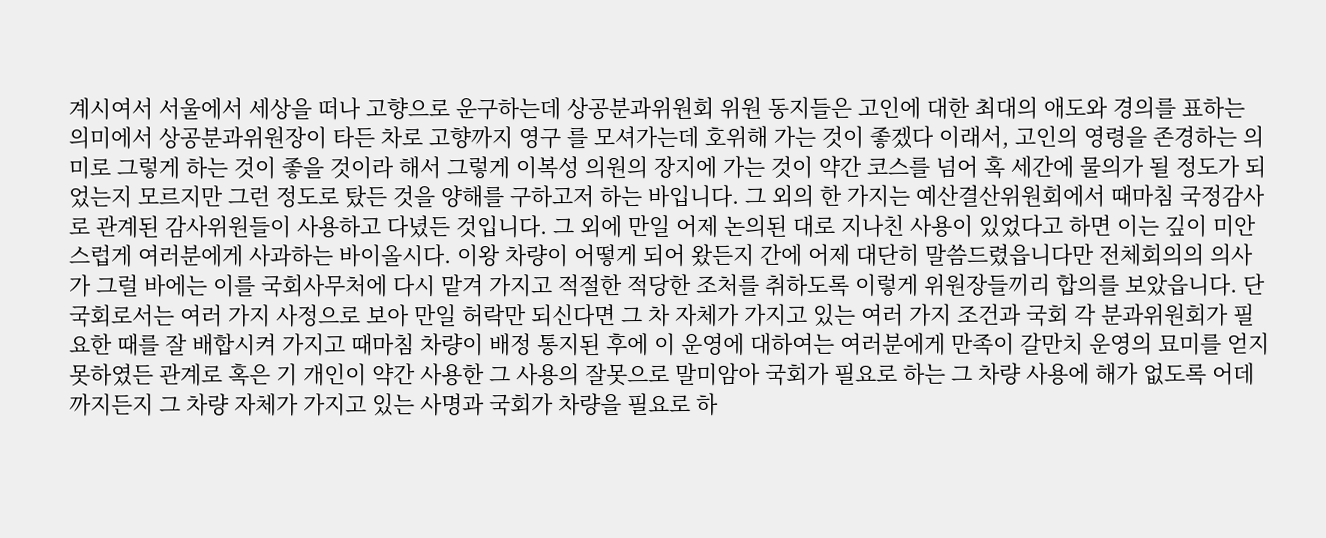계시여서 서울에서 세상을 떠나 고향으로 운구하는데 상공분과위원회 위원 동지들은 고인에 대한 최대의 애도와 경의를 표하는 의미에서 상공분과위원장이 타든 차로 고향까지 영구 를 모셔가는데 호위해 가는 것이 좋겠다 이래서, 고인의 영령을 존경하는 의미로 그렇게 하는 것이 좋을 것이라 해서 그렇게 이복성 의원의 장지에 가는 것이 약간 코스를 넘어 혹 세간에 물의가 될 정도가 되었는지 모르지만 그런 정도로 탔든 것을 양해를 구하고저 하는 바입니다. 그 외의 한 가지는 예산결산위원회에서 때마침 국정감사로 관계된 감사위원들이 사용하고 다녔든 것입니다. 그 외에 만일 어제 논의된 대로 지나친 사용이 있었다고 하면 이는 깊이 미안스럽게 여러분에게 사과하는 바이올시다. 이왕 차량이 어떻게 되어 왔든지 간에 어제 대단히 말씀드렸읍니다만 전체회의의 의사가 그럴 바에는 이를 국회사무처에 다시 맡겨 가지고 적절한 적당한 조처를 취하도록 이렇게 위원장들끼리 합의를 보았읍니다. 단 국회로서는 여러 가지 사정으로 보아 만일 허락만 되신다면 그 차 자체가 가지고 있는 여러 가지 조건과 국회 각 분과위원회가 필요한 때를 잘 배합시켜 가지고 때마침 차량이 배정 통지된 후에 이 운영에 대하여는 여러분에게 만족이 갈만치 운영의 묘미를 얻지 못하였든 관계로 혹은 기 개인이 약간 사용한 그 사용의 잘못으로 말미암아 국회가 필요로 하는 그 차량 사용에 해가 없도록 어데까지든지 그 차량 자체가 가지고 있는 사명과 국회가 차량을 필요로 하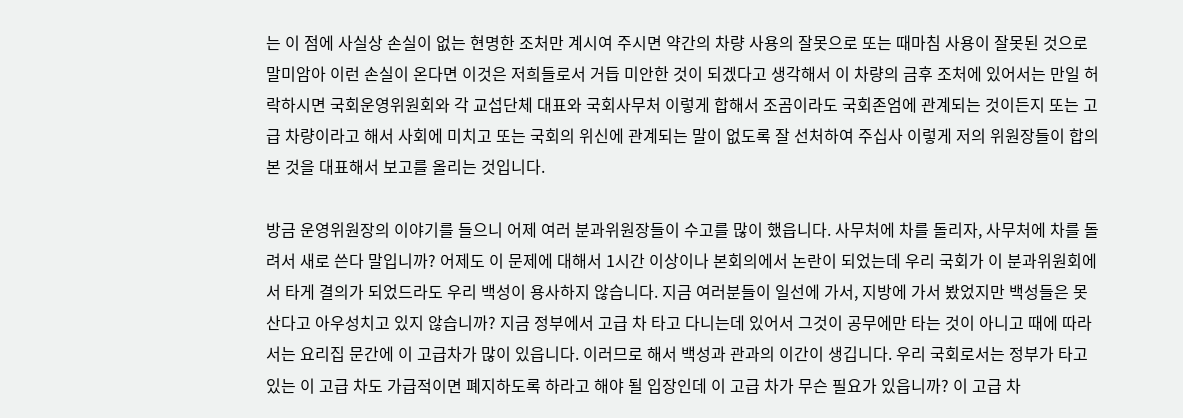는 이 점에 사실상 손실이 없는 현명한 조처만 계시여 주시면 약간의 차량 사용의 잘못으로 또는 때마침 사용이 잘못된 것으로 말미암아 이런 손실이 온다면 이것은 저희들로서 거듭 미안한 것이 되겠다고 생각해서 이 차량의 금후 조처에 있어서는 만일 허락하시면 국회운영위원회와 각 교섭단체 대표와 국회사무처 이렇게 합해서 조곰이라도 국회존엄에 관계되는 것이든지 또는 고급 차량이라고 해서 사회에 미치고 또는 국회의 위신에 관계되는 말이 없도록 잘 선처하여 주십사 이렇게 저의 위원장들이 합의 본 것을 대표해서 보고를 올리는 것입니다.

방금 운영위원장의 이야기를 들으니 어제 여러 분과위원장들이 수고를 많이 했읍니다. 사무처에 차를 돌리자, 사무처에 차를 돌려서 새로 쓴다 말입니까? 어제도 이 문제에 대해서 1시간 이상이나 본회의에서 논란이 되었는데 우리 국회가 이 분과위원회에서 타게 결의가 되었드라도 우리 백성이 용사하지 않습니다. 지금 여러분들이 일선에 가서, 지방에 가서 봤었지만 백성들은 못 산다고 아우성치고 있지 않습니까? 지금 정부에서 고급 차 타고 다니는데 있어서 그것이 공무에만 타는 것이 아니고 때에 따라서는 요리집 문간에 이 고급차가 많이 있읍니다. 이러므로 해서 백성과 관과의 이간이 생깁니다. 우리 국회로서는 정부가 타고 있는 이 고급 차도 가급적이면 폐지하도록 하라고 해야 될 입장인데 이 고급 차가 무슨 필요가 있읍니까? 이 고급 차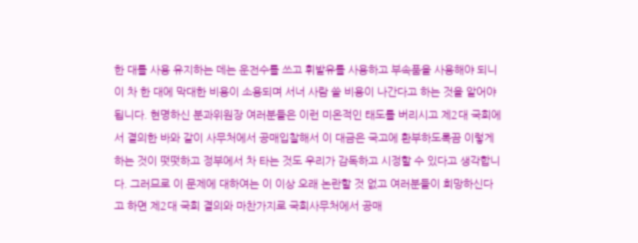한 대를 사용 유지하는 데는 운전수를 쓰고 휘발유를 사용하고 부속품을 사용해야 되니 이 차 한 대에 막대한 비용이 소용되며 서너 사람 쓸 비용이 나간다고 하는 것을 알어야 됩니다. 현명하신 분과위원장 여러분들은 이런 미온적인 태도를 버리시고 제2대 국회에서 결의한 바와 같이 사무처에서 공매입찰해서 이 대금은 국고에 환부하도록끔 이렇게 하는 것이 떳떳하고 정부에서 차 타는 것도 우리가 감독하고 시정할 수 있다고 생각합니다. 그러므로 이 문제에 대하여는 이 이상 오래 논란할 것 없고 여러분들이 희망하신다고 하면 제2대 국회 결의와 마찬가지로 국회사무처에서 공매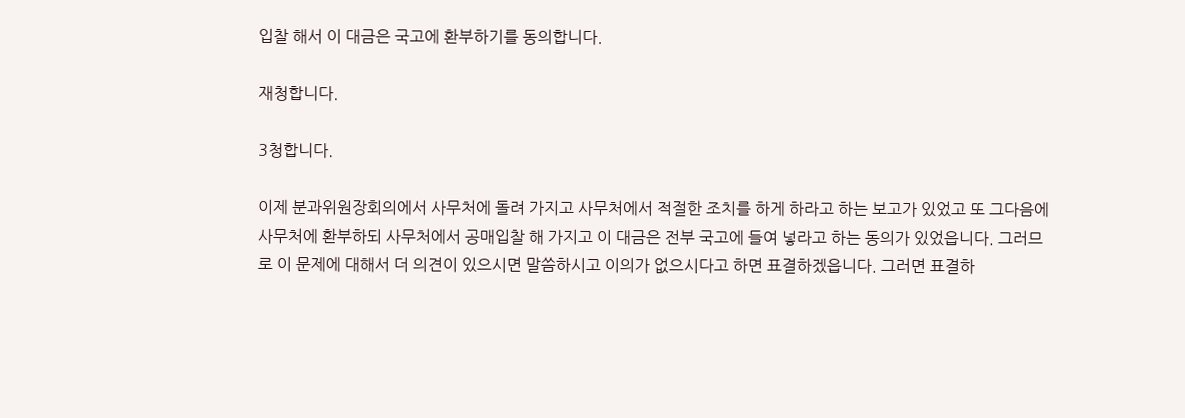입찰 해서 이 대금은 국고에 환부하기를 동의합니다.

재청합니다.

3청합니다.

이제 분과위원장회의에서 사무처에 돌려 가지고 사무처에서 적절한 조치를 하게 하라고 하는 보고가 있었고 또 그다음에 사무처에 환부하되 사무처에서 공매입찰 해 가지고 이 대금은 전부 국고에 들여 넣라고 하는 동의가 있었읍니다. 그러므로 이 문제에 대해서 더 의견이 있으시면 말씀하시고 이의가 없으시다고 하면 표결하겠읍니다. 그러면 표결하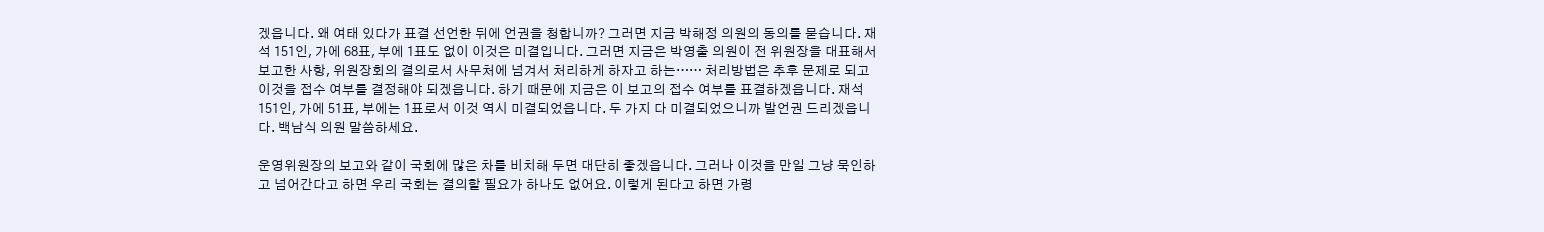겠읍니다. 왜 여태 있다가 표결 선언한 뒤에 언권을 청합니까? 그러면 지금 박해정 의원의 동의를 묻습니다. 재석 151인, 가에 68표, 부에 1표도 없이 이것은 미결입니다. 그러면 지금은 박영출 의원이 전 위원장을 대표해서 보고한 사항, 위원장회의 결의로서 사무처에 넘겨서 처리하게 하자고 하는…… 처리방법은 추후 문제로 되고 이것을 접수 여부를 결정해야 되겠읍니다. 하기 때문에 지금은 이 보고의 접수 여부를 표결하겠읍니다. 재석 151인, 가에 51표, 부에는 1표로서 이것 역시 미결되었읍니다. 두 가지 다 미결되었으니까 발언권 드리겠읍니다. 백남식 의원 말씀하세요.

운영위원장의 보고와 같이 국회에 많은 차를 비치해 두면 대단히 좋겠읍니다. 그러나 이것을 만일 그냥 묵인하고 넘어간다고 하면 우리 국회는 결의할 필요가 하나도 없어요. 이렇게 된다고 하면 가령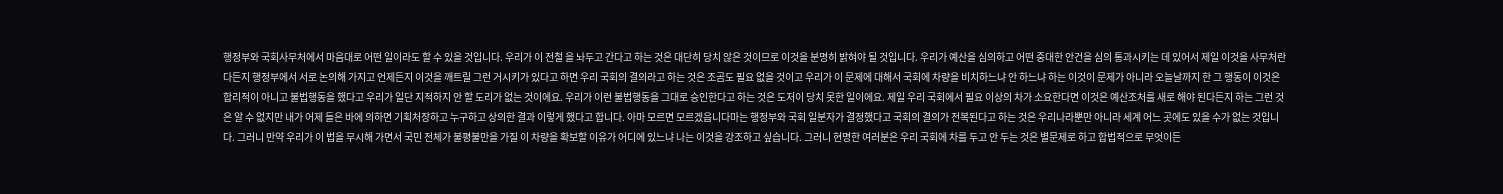행정부와 국회사무처에서 마음대로 어떤 일이라도 할 수 있을 것입니다. 우리가 이 전철 을 놔두고 간다고 하는 것은 대단히 당치 않은 것이므로 이것을 분명히 밝혀야 될 것입니다. 우리가 예산을 심의하고 어떤 중대한 안건을 심의 통과시키는 데 있어서 제일 이것을 사무처란다든지 행정부에서 서로 논의해 가지고 언제든지 이것을 깨트릴 그런 거시키가 있다고 하면 우리 국회의 결의라고 하는 것은 조곰도 필요 없을 것이고 우리가 이 문제에 대해서 국회에 차량을 비치하느냐 안 하느냐 하는 이것이 문제가 아니라 오늘날까지 한 그 행동이 이것은 합리적이 아니고 불법행동을 했다고 우리가 일단 지적하지 안 할 도리가 없는 것이에요. 우리가 이런 불법행동을 그대로 승인한다고 하는 것은 도저이 당치 못한 일이에요. 제일 우리 국회에서 필요 이상의 차가 소요한다면 이것은 예산조처를 새로 해야 된다든지 하는 그런 것은 알 수 없지만 내가 어제 들은 바에 의하면 기획처장하고 누구하고 상의한 결과 이렇게 했다고 합니다. 아마 모르면 모르겠읍니다마는 행정부와 국회 일분자가 결정했다고 국회의 결의가 전복된다고 하는 것은 우리나라뿐만 아니라 세계 어느 곳에도 있을 수가 없는 것입니다. 그러니 만약 우리가 이 법을 무시해 가면서 국민 전체가 불평불만을 가질 이 차량을 확보할 이유가 어디에 있느냐 나는 이것을 강조하고 싶습니다. 그러니 현명한 여러분은 우리 국회에 차를 두고 안 두는 것은 별문제로 하고 합법적으로 무엇이든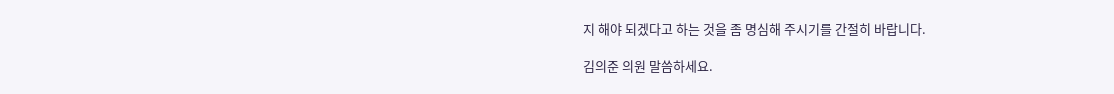지 해야 되겠다고 하는 것을 좀 명심해 주시기를 간절히 바랍니다.

김의준 의원 말씀하세요.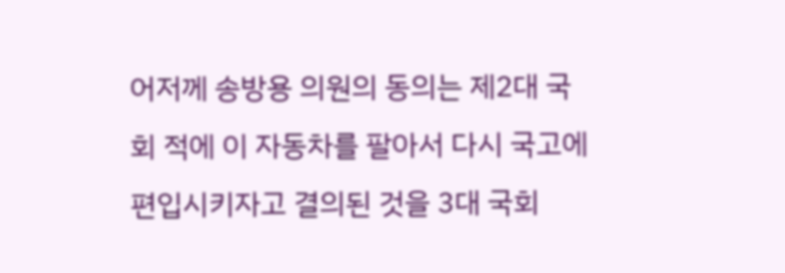어저께 송방용 의원의 동의는 제2대 국회 적에 이 자동차를 팔아서 다시 국고에 편입시키자고 결의된 것을 3대 국회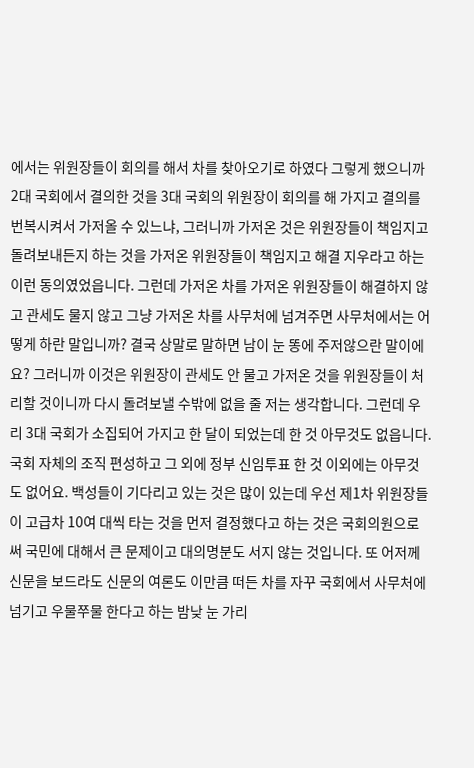에서는 위원장들이 회의를 해서 차를 찾아오기로 하였다 그렇게 했으니까 2대 국회에서 결의한 것을 3대 국회의 위원장이 회의를 해 가지고 결의를 번복시켜서 가저올 수 있느냐, 그러니까 가저온 것은 위원장들이 책임지고 돌려보내든지 하는 것을 가저온 위원장들이 책임지고 해결 지우라고 하는 이런 동의였었읍니다. 그런데 가저온 차를 가저온 위원장들이 해결하지 않고 관세도 물지 않고 그냥 가저온 차를 사무처에 넘겨주면 사무처에서는 어떻게 하란 말입니까? 결국 상말로 말하면 남이 눈 똥에 주저않으란 말이에요? 그러니까 이것은 위원장이 관세도 안 물고 가저온 것을 위원장들이 처리할 것이니까 다시 돌려보낼 수밖에 없을 줄 저는 생각합니다. 그런데 우리 3대 국회가 소집되어 가지고 한 달이 되었는데 한 것 아무것도 없읍니다. 국회 자체의 조직 편성하고 그 외에 정부 신임투표 한 것 이외에는 아무것도 없어요. 백성들이 기다리고 있는 것은 많이 있는데 우선 제1차 위원장들이 고급차 10여 대씩 타는 것을 먼저 결정했다고 하는 것은 국회의원으로써 국민에 대해서 큰 문제이고 대의명분도 서지 않는 것입니다. 또 어저께 신문을 보드라도 신문의 여론도 이만큼 떠든 차를 자꾸 국회에서 사무처에 넘기고 우물쭈물 한다고 하는 밤낮 눈 가리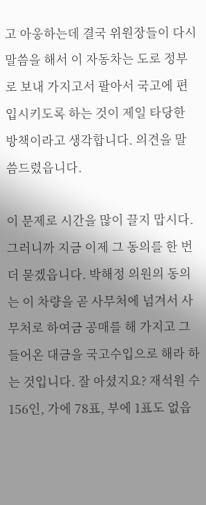고 아웅하는데 결국 위원장들이 다시 말씀을 해서 이 자동차는 도로 정부로 보내 가지고서 팔아서 국고에 편입시키도록 하는 것이 제일 타당한 방책이라고 생각합니다. 의견을 말씀드렸읍니다.

이 문제로 시간을 많이 끌지 맙시다. 그러니까 지금 이제 그 동의를 한 번 더 묻겠읍니다. 박해정 의원의 동의는 이 차량을 곧 사무처에 넘겨서 사무처로 하여금 공매를 해 가지고 그 들어온 대금을 국고수입으로 해라 하는 것입니다. 잘 아셨지요? 재석원 수 156인, 가에 78표, 부에 1표도 없읍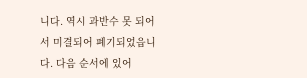니다. 역시 과반수 못 되어서 미결되어 폐기되었읍니다. 다음 순서에 있어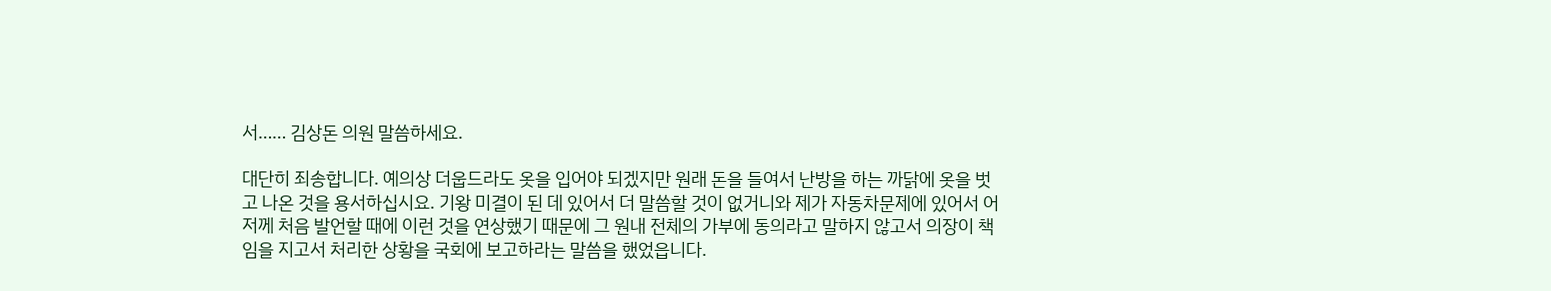서…… 김상돈 의원 말씀하세요.

대단히 죄송합니다. 예의상 더웁드라도 옷을 입어야 되겠지만 원래 돈을 들여서 난방을 하는 까닭에 옷을 벗고 나온 것을 용서하십시요. 기왕 미결이 된 데 있어서 더 말씀할 것이 없거니와 제가 자동차문제에 있어서 어저께 처음 발언할 때에 이런 것을 연상했기 때문에 그 원내 전체의 가부에 동의라고 말하지 않고서 의장이 책임을 지고서 처리한 상황을 국회에 보고하라는 말씀을 했었읍니다.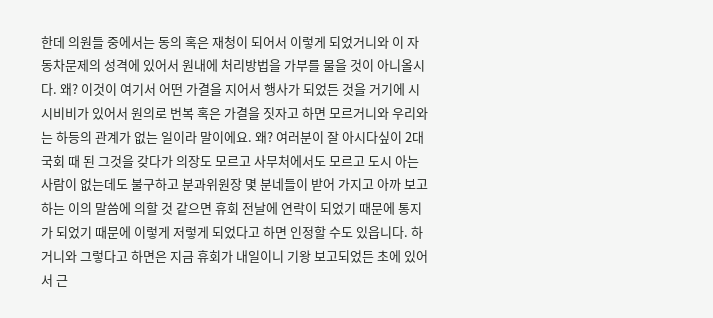한데 의원들 중에서는 동의 혹은 재청이 되어서 이렇게 되었거니와 이 자동차문제의 성격에 있어서 원내에 처리방법을 가부를 물을 것이 아니올시다. 왜? 이것이 여기서 어떤 가결을 지어서 행사가 되었든 것을 거기에 시시비비가 있어서 원의로 번복 혹은 가결을 짓자고 하면 모르거니와 우리와는 하등의 관계가 없는 일이라 말이에요. 왜? 여러분이 잘 아시다싶이 2대 국회 때 된 그것을 갖다가 의장도 모르고 사무처에서도 모르고 도시 아는 사람이 없는데도 불구하고 분과위원장 몇 분네들이 받어 가지고 아까 보고하는 이의 말씀에 의할 것 같으면 휴회 전날에 연락이 되었기 때문에 통지가 되었기 때문에 이렇게 저렇게 되었다고 하면 인정할 수도 있읍니다. 하거니와 그렇다고 하면은 지금 휴회가 내일이니 기왕 보고되었든 초에 있어서 근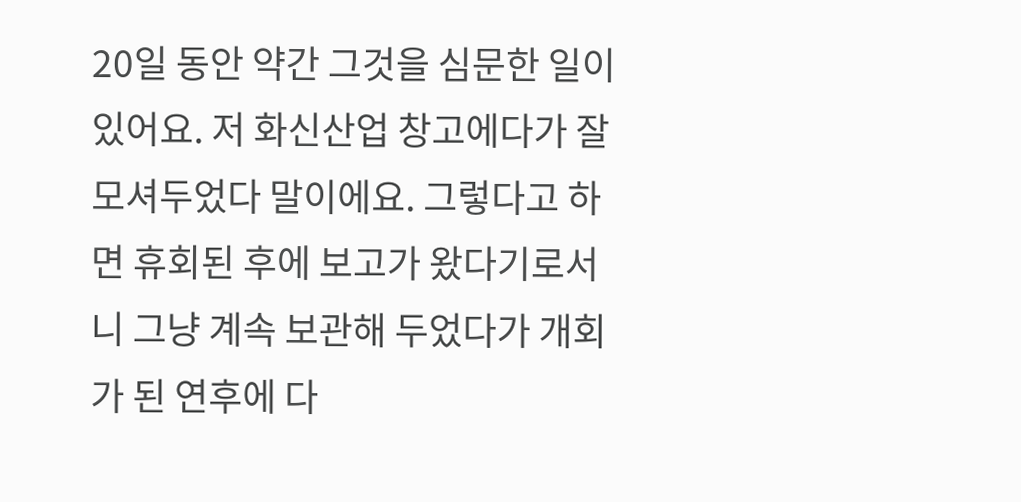20일 동안 약간 그것을 심문한 일이 있어요. 저 화신산업 창고에다가 잘 모셔두었다 말이에요. 그렇다고 하면 휴회된 후에 보고가 왔다기로서니 그냥 계속 보관해 두었다가 개회가 된 연후에 다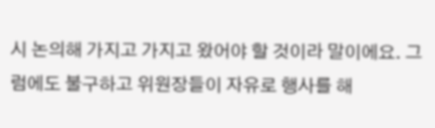시 논의해 가지고 가지고 왔어야 할 것이라 말이에요. 그럼에도 불구하고 위원장들이 자유로 행사를 해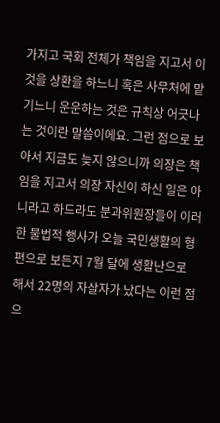가지고 국회 전체가 책임을 지고서 이것을 상환을 하느니 혹은 사무처에 맡기느니 운운하는 것은 규칙상 어긋나는 것이란 말씀이에요. 그런 점으로 보아서 지금도 늦지 않으니까 의장은 책임을 지고서 의장 자신이 하신 일은 아니라고 하드라도 분과위원장들이 이러한 불법적 행사가 오늘 국민생활의 형편으로 보든지 7월 달에 생활난으로 해서 22명의 자살자가 났다는 이런 점으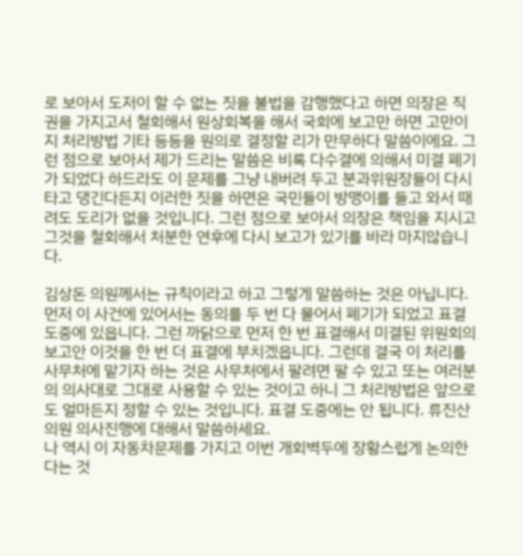로 보아서 도저이 할 수 없는 짓을 불법을 감행했다고 하면 의장은 직권을 가지고서 철회해서 원상회복을 해서 국회에 보고만 하면 고만이지 처리방법 기타 등등을 원의로 결정할 리가 만무하다 말씀이에요. 그런 점으로 보아서 제가 드리는 말씀은 비록 다수결에 의해서 미결 폐기가 되었다 하드라도 이 문제를 그냥 내버려 두고 분과위원장들이 다시 타고 댕긴다든지 이러한 짓을 하면은 국민들이 방맹이를 들고 와서 때려도 도리가 없을 것입니다. 그런 점으로 보아서 의장은 책임을 지시고 그것을 철회해서 처분한 연후에 다시 보고가 있기를 바라 마지않습니다.

김상돈 의원께서는 규칙이라고 하고 그렇게 말씀하는 것은 아닙니다. 먼저 이 사건에 있어서는 동의를 두 번 다 물어서 폐기가 되었고 표결 도중에 있읍니다. 그런 까닭으로 먼저 한 번 표결해서 미결된 위원회의 보고안 이것을 한 번 더 표결에 부치겠읍니다. 그런데 결국 이 처리를 사무처에 맡기자 하는 것은 사무처에서 팔려면 팔 수 있고 또는 여러분의 의사대로 그대로 사용할 수 있는 것이고 하니 그 처리방법은 앞으로도 얼마든지 정할 수 있는 것입니다. 표결 도중에는 안 됩니다. 류진산 의원 의사진행에 대해서 말씀하세요.
나 역시 이 자동차문제를 가지고 이번 개회벽두에 장황스럽게 논의한다는 것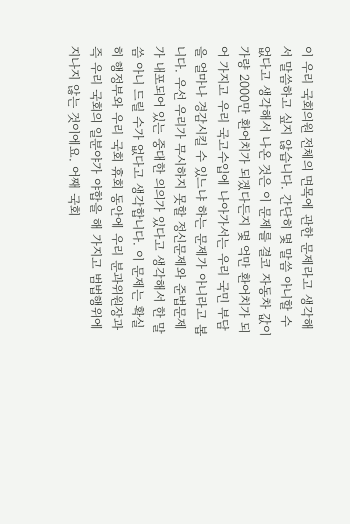이 우리 국회의원 전체의 면목에 관한 문제라고 생각해서 말씀하고 싶지 않습니다. 간단히 몇 말씀 아니할 수 없다고 생각해서 나온 것은 이 문제를 결코 자동차 값이 가량 2000만 환어치가 되겠다든지 몇 억만 환어치가 되어 가지고 우리 국고수입에 나아가서는 우리 국민 부담을 얼마나 경감시킬 수 있느냐 하는 문제가 아니라고 봅니다. 우선 우리가 무시하지 못할 정신문제와 준법문제가 내포되어 있는 중대한 의의가 있다고 생각해서 한 말씀 아니 드릴 수가 없다고 생각합니다. 이 문제는 확실히 행정부와 우리 국회 휴회 동안에 우리 분과위원장과 즉 우리 국회의 일분야가 야합을 해 가지고 범법행위에 지나지 않는 것이에요. 어째 국회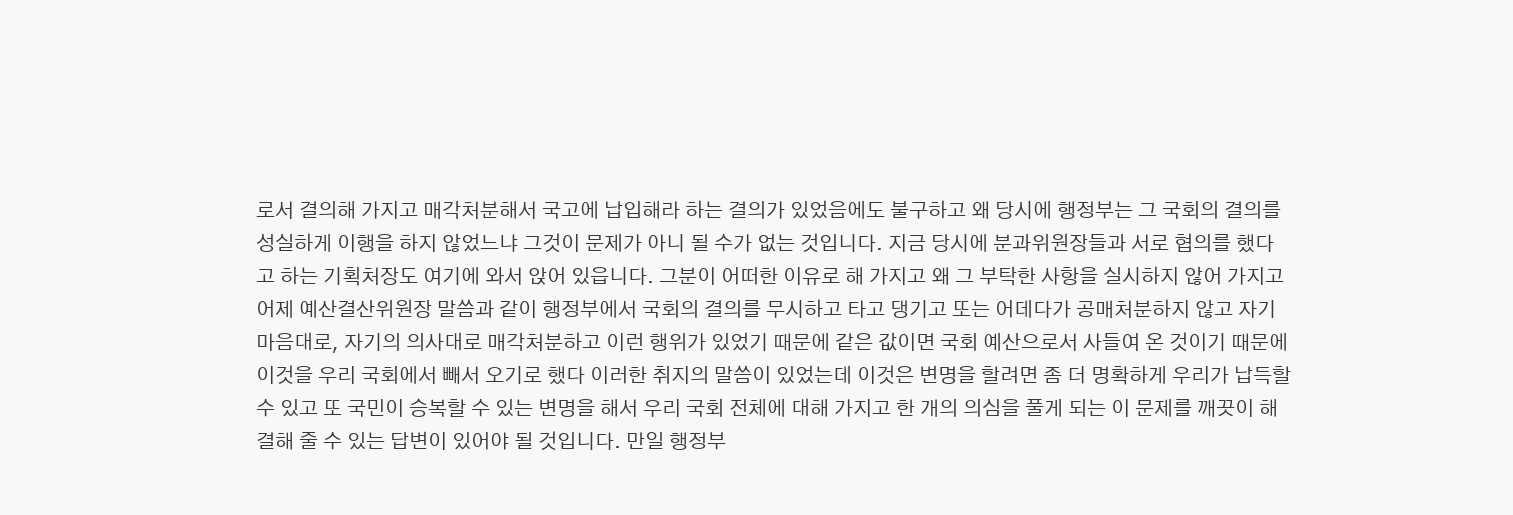로서 결의해 가지고 매각처분해서 국고에 납입해라 하는 결의가 있었음에도 불구하고 왜 당시에 행정부는 그 국회의 결의를 성실하게 이행을 하지 않었느냐 그것이 문제가 아니 될 수가 없는 것입니다. 지금 당시에 분과위원장들과 서로 협의를 했다고 하는 기획처장도 여기에 와서 앉어 있읍니다. 그분이 어떠한 이유로 해 가지고 왜 그 부탁한 사항을 실시하지 않어 가지고 어제 예산결산위원장 말씀과 같이 행정부에서 국회의 결의를 무시하고 타고 댕기고 또는 어데다가 공매처분하지 않고 자기 마음대로, 자기의 의사대로 매각처분하고 이런 행위가 있었기 때문에 같은 값이면 국회 예산으로서 사들여 온 것이기 때문에 이것을 우리 국회에서 빼서 오기로 했다 이러한 취지의 말씀이 있었는데 이것은 변명을 할려면 좀 더 명확하게 우리가 납득할 수 있고 또 국민이 승복할 수 있는 변명을 해서 우리 국회 전체에 대해 가지고 한 개의 의심을 풀게 되는 이 문제를 깨끗이 해결해 줄 수 있는 답변이 있어야 될 것입니다. 만일 행정부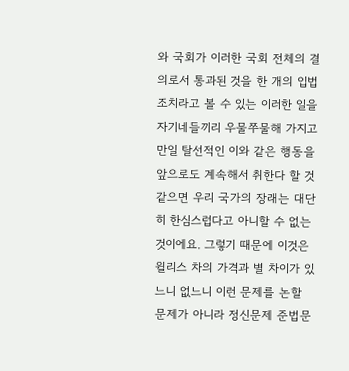와 국회가 이러한 국회 전체의 결의로서 통과된 것을 한 개의 입법조치라고 볼 수 있는 이러한 일을 자기네들끼리 우물쭈물해 가지고 만일 탈선적인 이와 같은 행동을 앞으로도 계속해서 취한다 할 것 같으면 우리 국가의 장래는 대단히 한심스럽다고 아니할 수 없는 것이에요. 그렇기 때문에 이것은 윌리스 차의 가격과 별 차이가 있느니 없느니 이런 문제를 논할 문제가 아니라 정신문제 준법문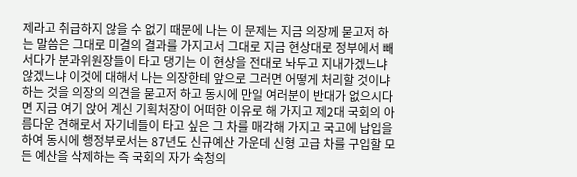제라고 취급하지 않을 수 없기 때문에 나는 이 문제는 지금 의장께 묻고저 하는 말씀은 그대로 미결의 결과를 가지고서 그대로 지금 현상대로 정부에서 빼서다가 분과위원장들이 타고 댕기는 이 현상을 전대로 놔두고 지내가겠느냐 않겠느냐 이것에 대해서 나는 의장한테 앞으로 그러면 어떻게 처리할 것이냐 하는 것을 의장의 의견을 묻고저 하고 동시에 만일 여러분이 반대가 없으시다면 지금 여기 앉어 계신 기획처장이 어떠한 이유로 해 가지고 제2대 국회의 아름다운 견해로서 자기네들이 타고 싶은 그 차를 매각해 가지고 국고에 납입을 하여 동시에 행정부로서는 87년도 신규예산 가운데 신형 고급 차를 구입할 모든 예산을 삭제하는 즉 국회의 자가 숙청의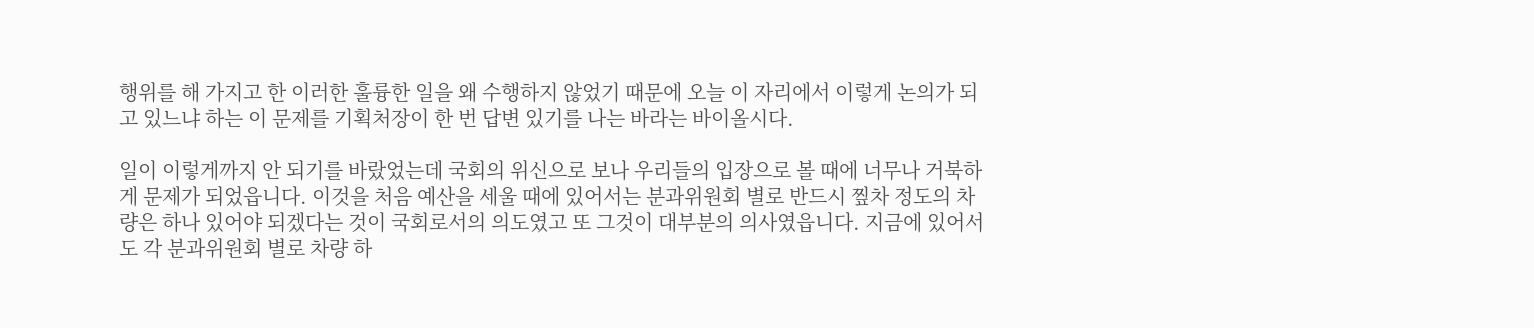행위를 해 가지고 한 이러한 훌륭한 일을 왜 수행하지 않었기 때문에 오늘 이 자리에서 이렇게 논의가 되고 있느냐 하는 이 문제를 기획처장이 한 번 답변 있기를 나는 바라는 바이올시다.

일이 이렇게까지 안 되기를 바랐었는데 국회의 위신으로 보나 우리들의 입장으로 볼 때에 너무나 거북하게 문제가 되었읍니다. 이것을 처음 예산을 세울 때에 있어서는 분과위원회 별로 반드시 찦차 정도의 차량은 하나 있어야 되겠다는 것이 국회로서의 의도였고 또 그것이 대부분의 의사였읍니다. 지금에 있어서도 각 분과위원회 별로 차량 하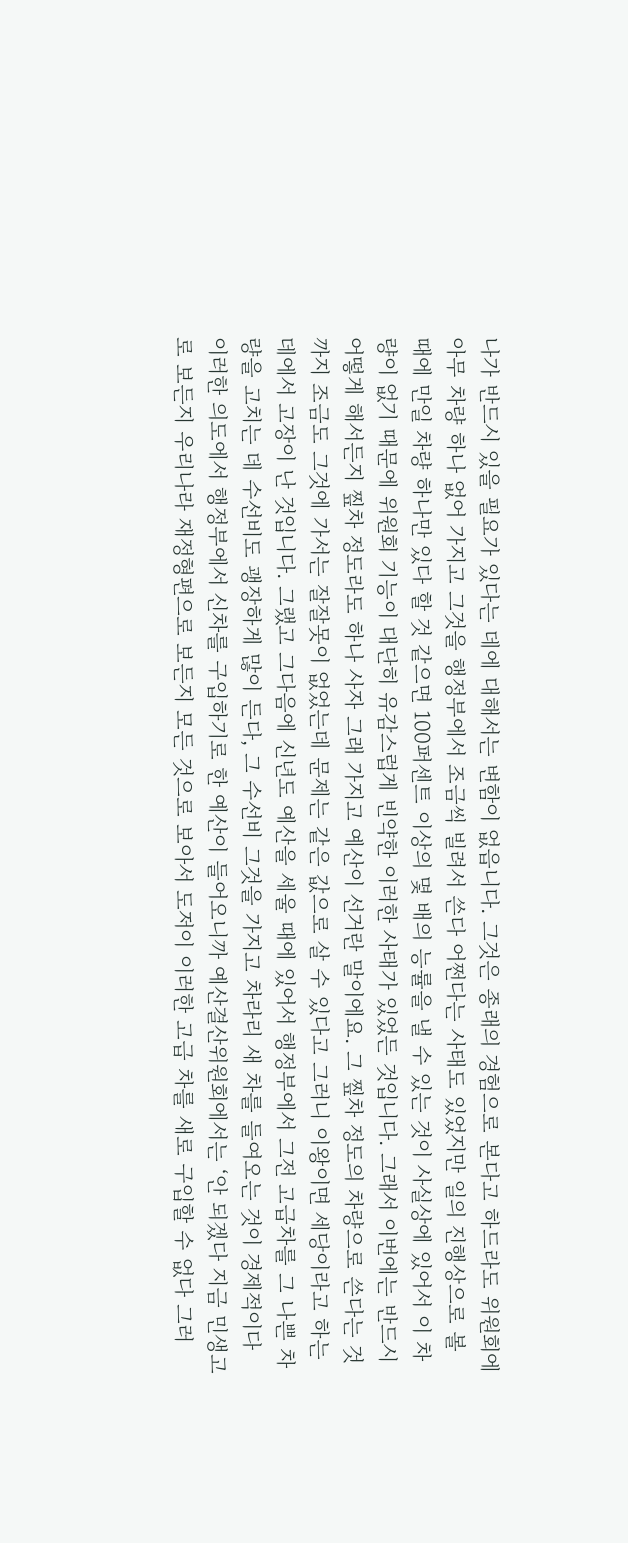나가 반드시 있을 필요가 있다는 데에 대해서는 변함이 없읍니다. 그것은 종래의 경험으로 본다고 하드라도 위원회에 아무 차량 하나 없어 가지고 그것을 행정부에서 조금씩 빌려서 쓴다 어쩐다는 사태도 있었지만 일의 진행상으로 볼 때에 만일 차량 하나만 있다 할 것 같으면 100퍼센트 이상의 몇 배의 능률을 낼 수 있는 것이 사실상에 있어서 이 차량이 없기 때문에 위원회 기능이 대단히 유감스럽게 빈약한 이러한 사태가 있었든 것입니다. 그래서 이번에는 반드시 어떻게 해서든지 찦차 정도라도 하나 사자 그래 가지고 예산이 선거란 말이에요. 그 찦차 정도의 차량으로 쓴다는 것까지 조금도 그것에 가서는 잘잘못이 없었는데 문제는 같은 값으로 살 수 있다고 그러니 이왕이면 세당이라고 하는 데에서 고장이 난 것입니다. 그랬고 그다음에 신년도 예산을 세울 때에 있어서 행정부에서 그전 고급차를 그 나쁜 차량을 고치는 데 수선비도 괭장하게 많이 든다, 그 수선비 그것을 가지고 차라리 새 차를 들여오는 것이 경제적이다 이러한 의도에서 행정부에서 신차를 구입하기로 한 예산이 들어오니까 예산결산위원회에서는 ‘안 되겠다 지금 민생고로 보든지 우리나라 재정형편으로 보든지 모든 것으로 보아서 도저이 이러한 고급 차를 새로 구입할 수 없다 그러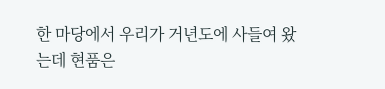한 마당에서 우리가 거년도에 사들여 왔는데 현품은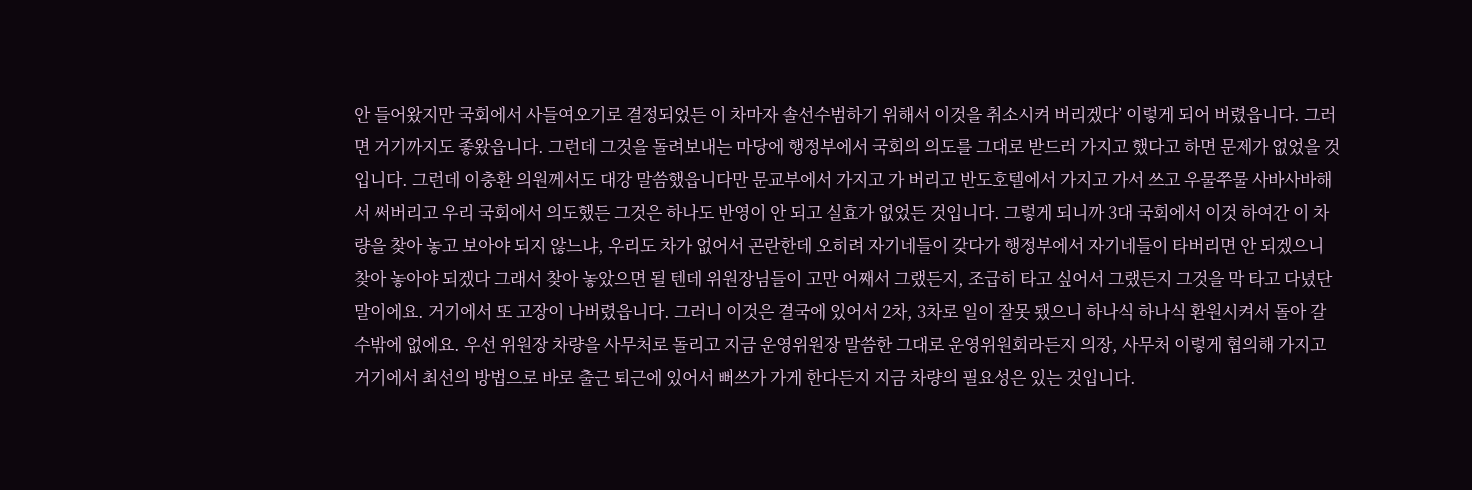안 들어왔지만 국회에서 사들여오기로 결정되었든 이 차마자 솔선수범하기 위해서 이것을 취소시켜 버리겠다’ 이렇게 되어 버렸읍니다. 그러면 거기까지도 좋왔읍니다. 그런데 그것을 돌려보내는 마당에 행정부에서 국회의 의도를 그대로 받드러 가지고 했다고 하면 문제가 없었을 것입니다. 그런데 이충환 의원께서도 대강 말씀했읍니다만 문교부에서 가지고 가 버리고 반도호텔에서 가지고 가서 쓰고 우물쭈물 사바사바해서 써버리고 우리 국회에서 의도했든 그것은 하나도 반영이 안 되고 실효가 없었든 것입니다. 그렇게 되니까 3대 국회에서 이것 하여간 이 차량을 찾아 놓고 보아야 되지 않느냐, 우리도 차가 없어서 곤란한데 오히려 자기네들이 갖다가 행정부에서 자기네들이 타버리면 안 되겠으니 찾아 놓아야 되겠다 그래서 찾아 놓았으면 될 텐데 위원장님들이 고만 어째서 그랬든지, 조급히 타고 싶어서 그랬든지 그것을 막 타고 다녔단 말이에요. 거기에서 또 고장이 나버렸읍니다. 그러니 이것은 결국에 있어서 2차, 3차로 일이 잘못 됐으니 하나식 하나식 환원시켜서 돌아 갈 수밖에 없에요. 우선 위원장 차량을 사무처로 돌리고 지금 운영위원장 말씀한 그대로 운영위원회라든지 의장, 사무처 이렇게 협의해 가지고 거기에서 최선의 방법으로 바로 출근 퇴근에 있어서 뻐쓰가 가게 한다든지 지금 차량의 필요성은 있는 것입니다.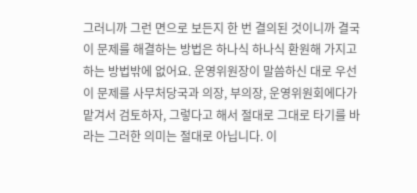그러니까 그런 면으로 보든지 한 번 결의된 것이니까 결국 이 문제를 해결하는 방법은 하나식 하나식 환원해 가지고 하는 방법밖에 없어요. 운영위원장이 말씀하신 대로 우선 이 문제를 사무처당국과 의장, 부의장, 운영위원회에다가 맡겨서 검토하자, 그렇다고 해서 절대로 그대로 타기를 바라는 그러한 의미는 절대로 아닙니다. 이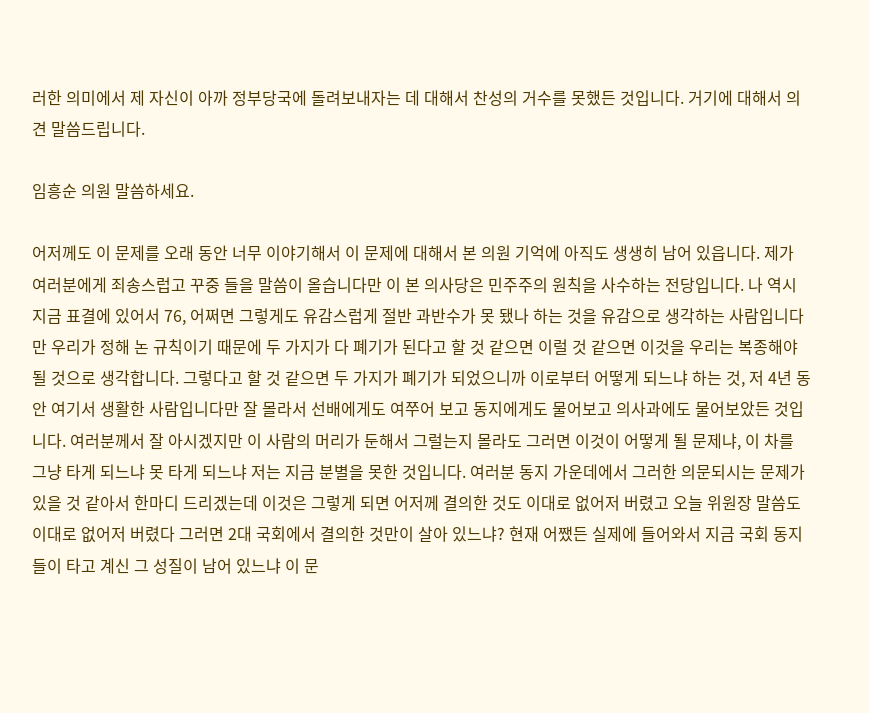러한 의미에서 제 자신이 아까 정부당국에 돌려보내자는 데 대해서 찬성의 거수를 못했든 것입니다. 거기에 대해서 의견 말씀드립니다.

임흥순 의원 말씀하세요.

어저께도 이 문제를 오래 동안 너무 이야기해서 이 문제에 대해서 본 의원 기억에 아직도 생생히 남어 있읍니다. 제가 여러분에게 죄송스럽고 꾸중 들을 말씀이 올습니다만 이 본 의사당은 민주주의 원칙을 사수하는 전당입니다. 나 역시 지금 표결에 있어서 76, 어쩌면 그렇게도 유감스럽게 절반 과반수가 못 됐나 하는 것을 유감으로 생각하는 사람입니다만 우리가 정해 논 규칙이기 때문에 두 가지가 다 폐기가 된다고 할 것 같으면 이럴 것 같으면 이것을 우리는 복종해야 될 것으로 생각합니다. 그렇다고 할 것 같으면 두 가지가 폐기가 되었으니까 이로부터 어떻게 되느냐 하는 것, 저 4년 동안 여기서 생활한 사람입니다만 잘 몰라서 선배에게도 여쭈어 보고 동지에게도 물어보고 의사과에도 물어보았든 것입니다. 여러분께서 잘 아시겠지만 이 사람의 머리가 둔해서 그럴는지 몰라도 그러면 이것이 어떻게 될 문제냐, 이 차를 그냥 타게 되느냐 못 타게 되느냐 저는 지금 분별을 못한 것입니다. 여러분 동지 가운데에서 그러한 의문되시는 문제가 있을 것 같아서 한마디 드리겠는데 이것은 그렇게 되면 어저께 결의한 것도 이대로 없어저 버렸고 오늘 위원장 말씀도 이대로 없어저 버렸다 그러면 2대 국회에서 결의한 것만이 살아 있느냐? 현재 어쨌든 실제에 들어와서 지금 국회 동지들이 타고 계신 그 성질이 남어 있느냐 이 문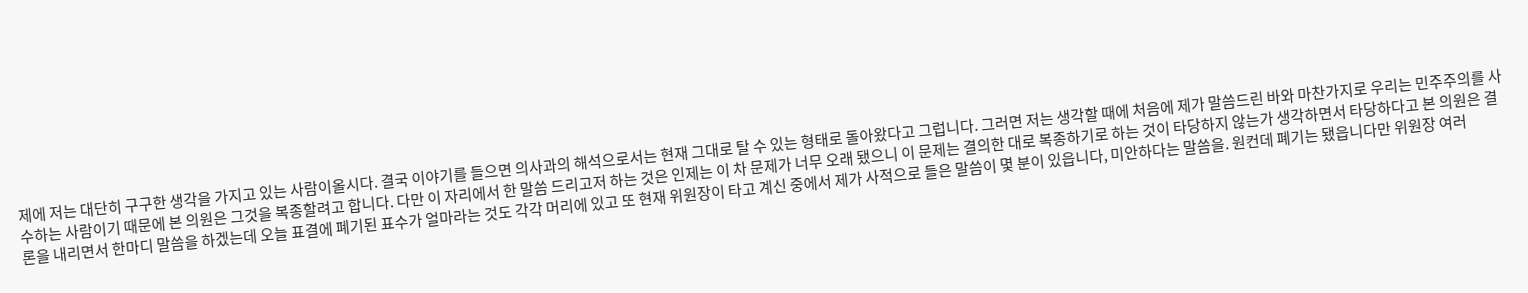제에 저는 대단히 구구한 생각을 가지고 있는 사람이올시다. 결국 이야기를 들으면 의사과의 해석으로서는 현재 그대로 탈 수 있는 형태로 돌아왔다고 그럽니다. 그러면 저는 생각할 때에 처음에 제가 말씀드린 바와 마찬가지로 우리는 민주주의를 사수하는 사람이기 때문에 본 의원은 그것을 복종할려고 합니다. 다만 이 자리에서 한 말씀 드리고저 하는 것은 인제는 이 차 문제가 너무 오래 됐으니 이 문제는 결의한 대로 복종하기로 하는 것이 타당하지 않는가 생각하면서 타당하다고 본 의원은 결론을 내리면서 한마디 말씀을 하겠는데 오늘 표결에 폐기된 표수가 얼마라는 것도 각각 머리에 있고 또 현재 위원장이 타고 계신 중에서 제가 사적으로 들은 말씀이 몇 분이 있읍니다, 미안하다는 말씀을. 원컨데 폐기는 됐읍니다만 위원장 여러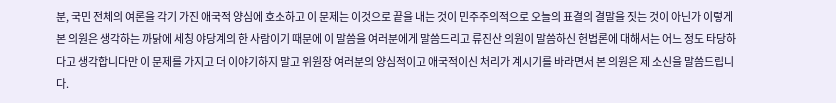분, 국민 전체의 여론을 각기 가진 애국적 양심에 호소하고 이 문제는 이것으로 끝을 내는 것이 민주주의적으로 오늘의 표결의 결말을 짓는 것이 아닌가 이렇게 본 의원은 생각하는 까닭에 세칭 야당계의 한 사람이기 때문에 이 말씀을 여러분에게 말씀드리고 류진산 의원이 말씀하신 헌법론에 대해서는 어느 정도 타당하다고 생각합니다만 이 문제를 가지고 더 이야기하지 말고 위원장 여러분의 양심적이고 애국적이신 처리가 계시기를 바라면서 본 의원은 제 소신을 말씀드립니다.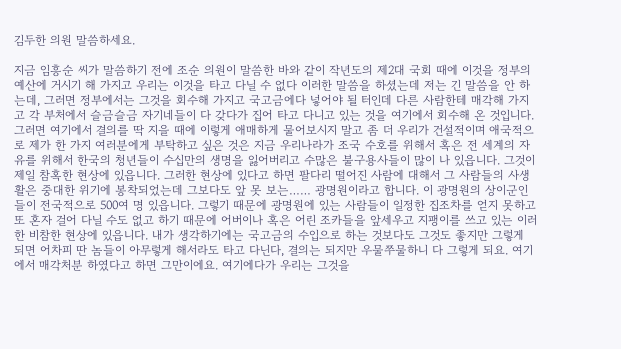김두한 의원 말씀하세요.

지금 임흥순 씨가 말씀하기 전에 조순 의원이 말씀한 바와 같이 작년도의 제2대 국회 때에 이것을 정부의 예산에 거시기 해 가지고 우리는 이것을 타고 다닐 수 없다 이러한 말씀을 하셨는데 저는 긴 말씀을 안 하는데, 그러면 정부에서는 그것을 회수해 가지고 국고금에다 넣어야 될 터인데 다른 사람한테 매각해 가지고 각 부처에서 슬금슬금 자기네들이 다 갖다가 집어 타고 다니고 있는 것을 여기에서 회수해 온 것입니다. 그러면 여기에서 결의를 딱 지을 때에 이렇게 애매하게 물어보시지 말고 좀 더 우리가 건설적이며 애국적으로 제가 한 가지 여러분에게 부탁하고 싶은 것은 지금 우리나라가 조국 수호를 위해서 혹은 전 세계의 자유를 위해서 한국의 청년들이 수십만의 생명을 잃어버리고 수많은 불구용사들이 많이 나 있읍니다. 그것이 제일 참혹한 현상에 있읍니다. 그러한 현상에 있다고 하면 팔다리 떨어진 사람에 대해서 그 사람들의 사생활은 중대한 위기에 봉착되었는데 그보다도 앞 못 보는…… 광명원이라고 합니다. 이 광명원의 상이군인들이 전국적으로 500여 명 있읍니다. 그렇기 때문에 광명원에 있는 사람들이 일정한 집조차를 얻지 못하고 또 혼자 걸어 다닐 수도 없고 하기 때문에 어버이나 혹은 어린 조카들을 앞세우고 지팽이를 쓰고 있는 이러한 비참한 현상에 있읍니다. 내가 생각하기에는 국고금의 수입으로 하는 것보다도 그것도 좋지만 그렇게 되면 어차피 딴 놈들이 아무렇게 해서라도 타고 다닌다, 결의는 되지만 우물쭈물하니 다 그렇게 되요. 여기에서 매각처분 하였다고 하면 그만이에요. 여기에다가 우리는 그것을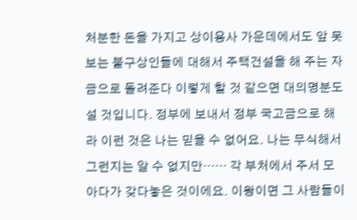처분한 돈을 가지고 상이용사 가운데에서도 앞 못 보는 불구상인들에 대해서 주택건설을 해 주는 자금으로 돌려준다 이렇게 할 것 같으면 대의명분도 설 것입니다. 정부에 보내서 정부 국고금으로 해라 이런 것은 나는 믿을 수 없어요. 나는 무식해서 그런지는 알 수 없지만…… 각 부처에서 주서 모아다가 갖다놓은 것이에요. 이왕이면 그 사람들이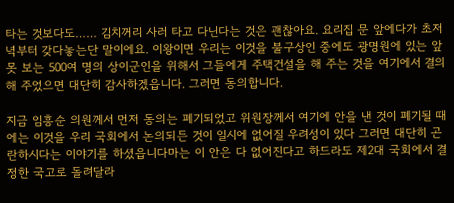타는 것보다도…… 김치꺼리 사러 타고 다닌다는 것은 괜찮아요. 요리집 문 앞에다가 초저녁부터 갖다놓는단 말이에요. 이왕이면 우리는 이것을 불구상인 중에도 광명원에 있는 앞 못 보는 500여 명의 상이군인을 위해서 그들에게 주택건설을 해 주는 것을 여기에서 결의해 주었으면 대단히 감사하겠읍니다. 그러면 동의합니다.

지금 임흥순 의원께서 먼저 동의는 폐기되었고 위원장께서 여기에 안을 낸 것이 폐기될 때에는 이것을 우리 국회에서 논의되든 것이 일시에 없어질 우려성이 있다 그러면 대단히 곤란하시다는 이야기를 하셨읍니다마는 이 안은 다 없어진다고 하드라도 제2대 국회에서 결정한 국고로 돌려달라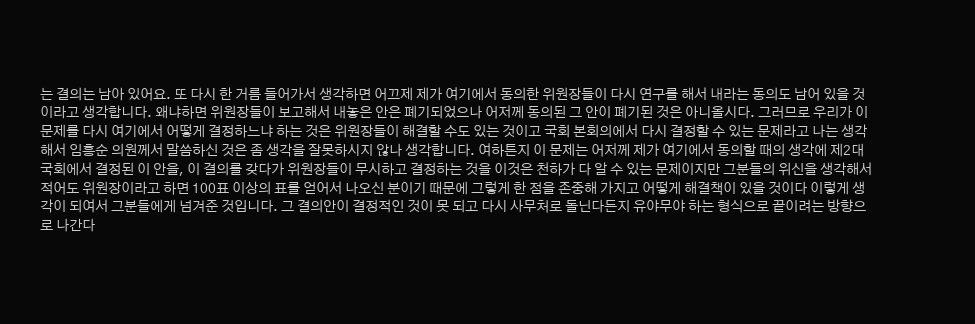는 결의는 남아 있어요. 또 다시 한 거름 들어가서 생각하면 어끄제 제가 여기에서 동의한 위원장들이 다시 연구를 해서 내라는 동의도 남어 있을 것이라고 생각합니다. 왜냐하면 위원장들이 보고해서 내놓은 안은 폐기되었으나 어저께 동의된 그 안이 폐기된 것은 아니올시다. 그러므로 우리가 이 문제를 다시 여기에서 어떻게 결정하느냐 하는 것은 위원장들이 해결할 수도 있는 것이고 국회 본회의에서 다시 결정할 수 있는 문제라고 나는 생각해서 임흥순 의원께서 말씀하신 것은 좀 생각을 잘못하시지 않나 생각합니다. 여하튼지 이 문제는 어저께 제가 여기에서 동의할 때의 생각에 제2대 국회에서 결정된 이 안을, 이 결의를 갖다가 위원장들이 무시하고 결정하는 것을 이것은 천하가 다 알 수 있는 문제이지만 그분들의 위신을 생각해서 적어도 위원장이라고 하면 100표 이상의 표를 얻어서 나오신 분이기 때문에 그렇게 한 점을 존중해 가지고 어떻게 해결책이 있을 것이다 이렇게 생각이 되여서 그분들에게 넘겨준 것입니다. 그 결의안이 결정적인 것이 못 되고 다시 사무처로 돌닌다든지 유야무야 하는 형식으로 끝이려는 방향으로 나간다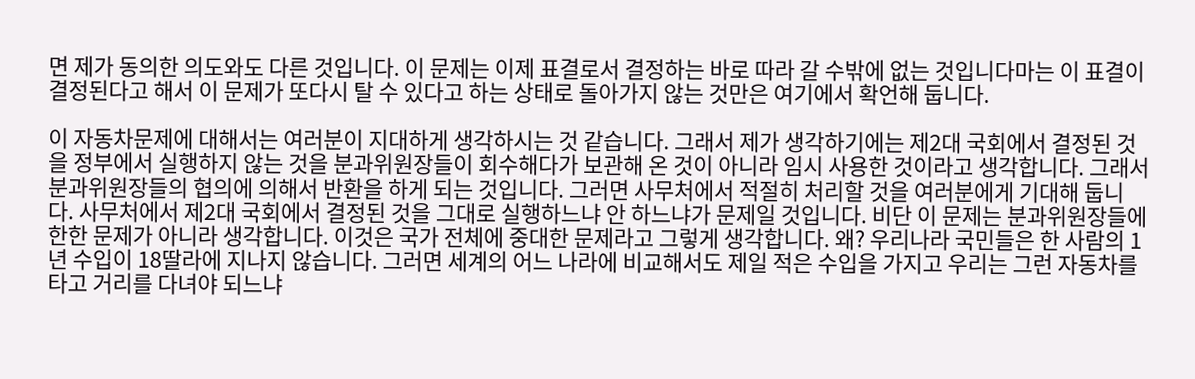면 제가 동의한 의도와도 다른 것입니다. 이 문제는 이제 표결로서 결정하는 바로 따라 갈 수밖에 없는 것입니다마는 이 표결이 결정된다고 해서 이 문제가 또다시 탈 수 있다고 하는 상태로 돌아가지 않는 것만은 여기에서 확언해 둡니다.

이 자동차문제에 대해서는 여러분이 지대하게 생각하시는 것 같습니다. 그래서 제가 생각하기에는 제2대 국회에서 결정된 것을 정부에서 실행하지 않는 것을 분과위원장들이 회수해다가 보관해 온 것이 아니라 임시 사용한 것이라고 생각합니다. 그래서 분과위원장들의 협의에 의해서 반환을 하게 되는 것입니다. 그러면 사무처에서 적절히 처리할 것을 여러분에게 기대해 둡니다. 사무처에서 제2대 국회에서 결정된 것을 그대로 실행하느냐 안 하느냐가 문제일 것입니다. 비단 이 문제는 분과위원장들에 한한 문제가 아니라 생각합니다. 이것은 국가 전체에 중대한 문제라고 그렇게 생각합니다. 왜? 우리나라 국민들은 한 사람의 1년 수입이 18딸라에 지나지 않습니다. 그러면 세계의 어느 나라에 비교해서도 제일 적은 수입을 가지고 우리는 그런 자동차를 타고 거리를 다녀야 되느냐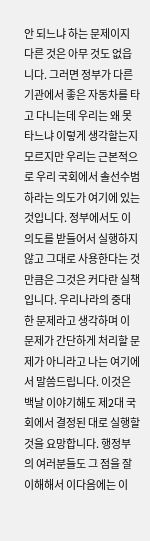안 되느냐 하는 문제이지 다른 것은 아무 것도 없읍니다. 그러면 정부가 다른 기관에서 좋은 자동차를 타고 다니는데 우리는 왜 못 타느냐 이렇게 생각할는지 모르지만 우리는 근본적으로 우리 국회에서 솔선수범하라는 의도가 여기에 있는 것입니다. 정부에서도 이 의도를 받들어서 실행하지 않고 그대로 사용한다는 것만큼은 그것은 커다란 실책입니다. 우리나라의 중대한 문제라고 생각하며 이 문제가 간단하게 처리할 문제가 아니라고 나는 여기에서 말씀드립니다. 이것은 백날 이야기해도 제2대 국회에서 결정된 대로 실행할 것을 요망합니다. 행정부의 여러분들도 그 점을 잘 이해해서 이다음에는 이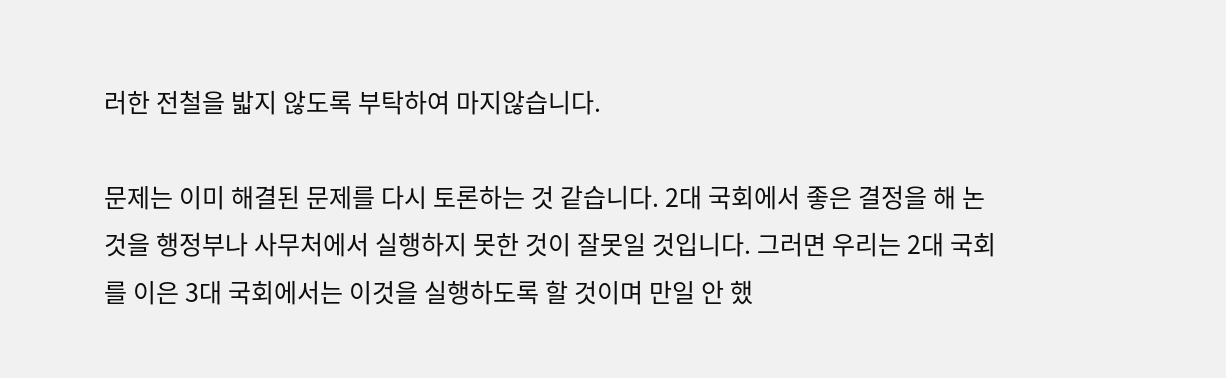러한 전철을 밟지 않도록 부탁하여 마지않습니다.

문제는 이미 해결된 문제를 다시 토론하는 것 같습니다. 2대 국회에서 좋은 결정을 해 논 것을 행정부나 사무처에서 실행하지 못한 것이 잘못일 것입니다. 그러면 우리는 2대 국회를 이은 3대 국회에서는 이것을 실행하도록 할 것이며 만일 안 했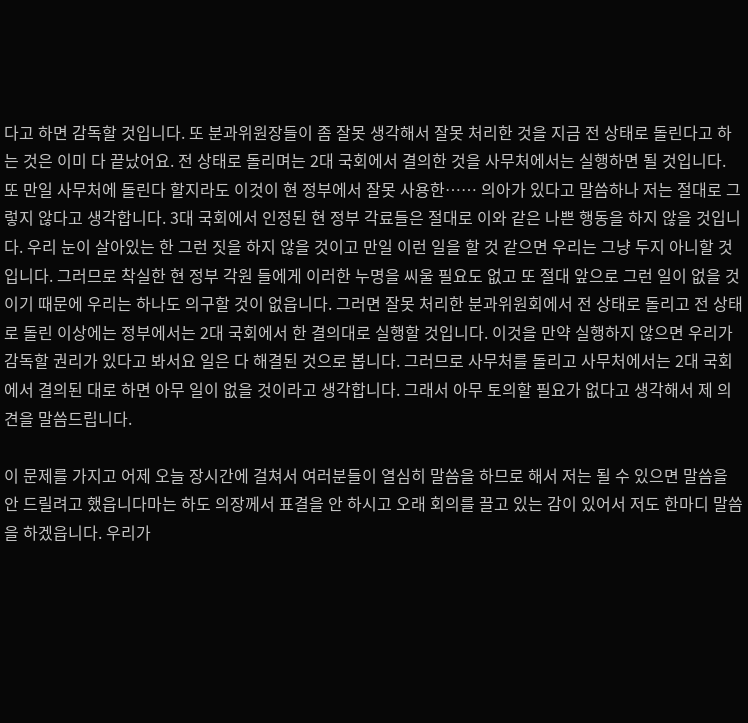다고 하면 감독할 것입니다. 또 분과위원장들이 좀 잘못 생각해서 잘못 처리한 것을 지금 전 상태로 돌린다고 하는 것은 이미 다 끝났어요. 전 상태로 돌리며는 2대 국회에서 결의한 것을 사무처에서는 실행하면 될 것입니다. 또 만일 사무처에 돌린다 할지라도 이것이 현 정부에서 잘못 사용한…… 의아가 있다고 말씀하나 저는 절대로 그렇지 않다고 생각합니다. 3대 국회에서 인정된 현 정부 각료들은 절대로 이와 같은 나쁜 행동을 하지 않을 것입니다. 우리 눈이 살아있는 한 그런 짓을 하지 않을 것이고 만일 이런 일을 할 것 같으면 우리는 그냥 두지 아니할 것입니다. 그러므로 착실한 현 정부 각원 들에게 이러한 누명을 씨울 필요도 없고 또 절대 앞으로 그런 일이 없을 것이기 때문에 우리는 하나도 의구할 것이 없읍니다. 그러면 잘못 처리한 분과위원회에서 전 상태로 돌리고 전 상태로 돌린 이상에는 정부에서는 2대 국회에서 한 결의대로 실행할 것입니다. 이것을 만약 실행하지 않으면 우리가 감독할 권리가 있다고 봐서요 일은 다 해결된 것으로 봅니다. 그러므로 사무처를 돌리고 사무처에서는 2대 국회에서 결의된 대로 하면 아무 일이 없을 것이라고 생각합니다. 그래서 아무 토의할 필요가 없다고 생각해서 제 의견을 말씀드립니다.

이 문제를 가지고 어제 오늘 장시간에 걸쳐서 여러분들이 열심히 말씀을 하므로 해서 저는 될 수 있으면 말씀을 안 드릴려고 했읍니다마는 하도 의장께서 표결을 안 하시고 오래 회의를 끌고 있는 감이 있어서 저도 한마디 말씀을 하겠읍니다. 우리가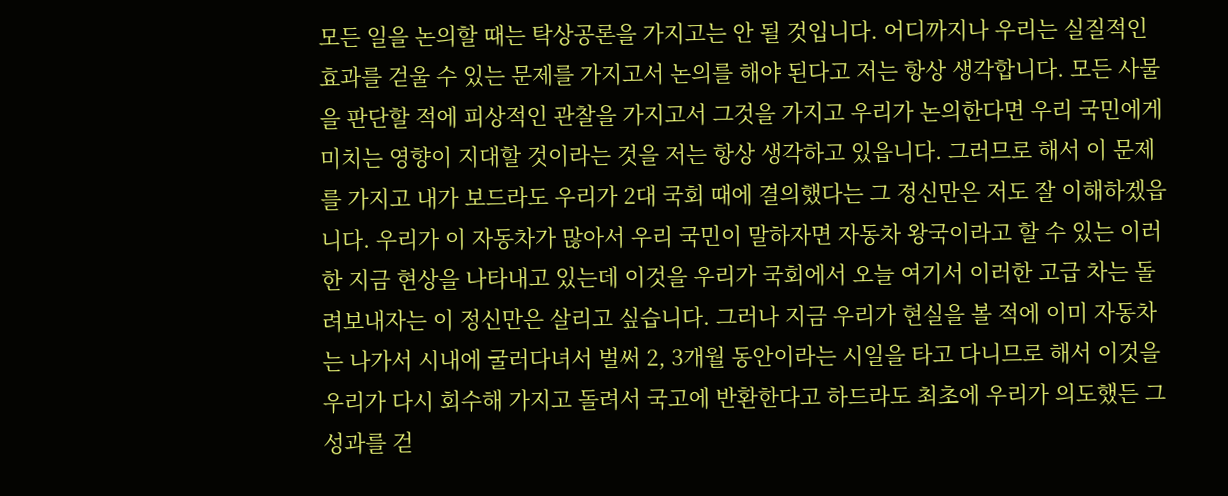모든 일을 논의할 때는 탁상공론을 가지고는 안 될 것입니다. 어디까지나 우리는 실질적인 효과를 걷울 수 있는 문제를 가지고서 논의를 해야 된다고 저는 항상 생각합니다. 모든 사물을 판단할 적에 피상적인 관찰을 가지고서 그것을 가지고 우리가 논의한다면 우리 국민에게 미치는 영향이 지대할 것이라는 것을 저는 항상 생각하고 있읍니다. 그러므로 해서 이 문제를 가지고 내가 보드라도 우리가 2대 국회 때에 결의했다는 그 정신만은 저도 잘 이해하겠읍니다. 우리가 이 자동차가 많아서 우리 국민이 말하자면 자동차 왕국이라고 할 수 있는 이러한 지금 현상을 나타내고 있는데 이것을 우리가 국회에서 오늘 여기서 이러한 고급 차는 돌려보내자는 이 정신만은 살리고 싶습니다. 그러나 지금 우리가 현실을 볼 적에 이미 자동차는 나가서 시내에 굴러다녀서 벌써 2, 3개월 동안이라는 시일을 타고 다니므로 해서 이것을 우리가 다시 회수해 가지고 돌려서 국고에 반환한다고 하드라도 최초에 우리가 의도했든 그 성과를 걷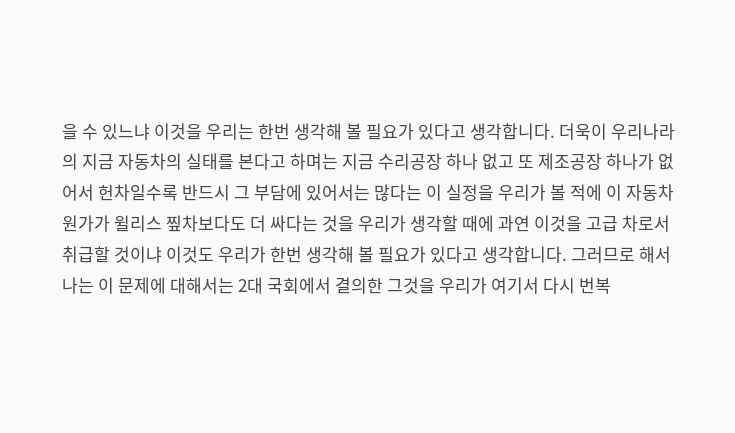을 수 있느냐 이것을 우리는 한번 생각해 볼 필요가 있다고 생각합니다. 더욱이 우리나라의 지금 자동차의 실태를 본다고 하며는 지금 수리공장 하나 없고 또 제조공장 하나가 없어서 헌차일수록 반드시 그 부담에 있어서는 많다는 이 실정을 우리가 볼 적에 이 자동차 원가가 윌리스 찦차보다도 더 싸다는 것을 우리가 생각할 때에 과연 이것을 고급 차로서 취급할 것이냐 이것도 우리가 한번 생각해 볼 필요가 있다고 생각합니다. 그러므로 해서 나는 이 문제에 대해서는 2대 국회에서 결의한 그것을 우리가 여기서 다시 번복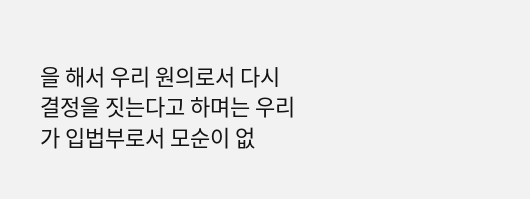을 해서 우리 원의로서 다시 결정을 짓는다고 하며는 우리가 입법부로서 모순이 없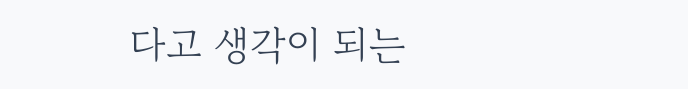다고 생각이 되는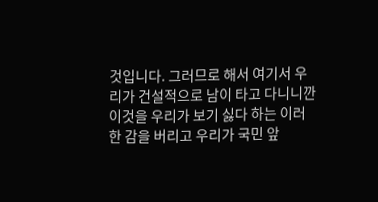것입니다. 그러므로 해서 여기서 우리가 건설적으로 남이 타고 다니니깐 이것을 우리가 보기 싫다 하는 이러한 감을 버리고 우리가 국민 앞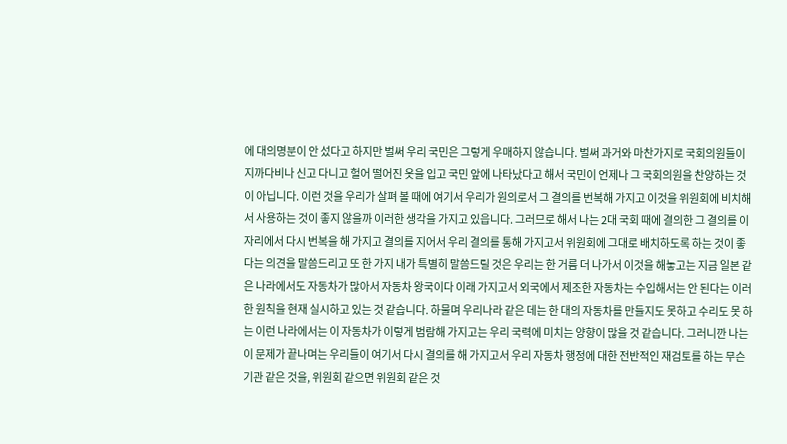에 대의명분이 안 섰다고 하지만 벌써 우리 국민은 그렇게 우매하지 않습니다. 벌써 과거와 마찬가지로 국회의원들이 지까다비나 신고 다니고 헐어 떨어진 옷을 입고 국민 앞에 나타났다고 해서 국민이 언제나 그 국회의원을 찬양하는 것이 아닙니다. 이런 것을 우리가 살펴 볼 때에 여기서 우리가 원의로서 그 결의를 번복해 가지고 이것을 위원회에 비치해서 사용하는 것이 좋지 않을까 이러한 생각을 가지고 있읍니다. 그러므로 해서 나는 2대 국회 때에 결의한 그 결의를 이 자리에서 다시 번복을 해 가지고 결의를 지어서 우리 결의를 통해 가지고서 위원회에 그대로 배치하도록 하는 것이 좋다는 의견을 말씀드리고 또 한 가지 내가 특별히 말씀드릴 것은 우리는 한 거름 더 나가서 이것을 해놓고는 지금 일본 같은 나라에서도 자동차가 많아서 자동차 왕국이다 이래 가지고서 외국에서 제조한 자동차는 수입해서는 안 된다는 이러한 원칙을 현재 실시하고 있는 것 같습니다. 하물며 우리나라 같은 데는 한 대의 자동차를 만들지도 못하고 수리도 못 하는 이런 나라에서는 이 자동차가 이렇게 범람해 가지고는 우리 국력에 미치는 양향이 많을 것 같습니다. 그러니깐 나는 이 문제가 끝나며는 우리들이 여기서 다시 결의를 해 가지고서 우리 자동차 행정에 대한 전반적인 재검토를 하는 무슨 기관 같은 것을, 위원회 같으면 위원회 같은 것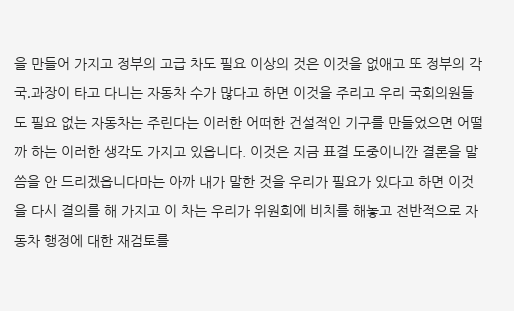을 만들어 가지고 정부의 고급 차도 필요 이상의 것은 이것을 없애고 또 정부의 각 국․과장이 타고 다니는 자동차 수가 많다고 하면 이것을 주리고 우리 국회의원들도 필요 없는 자동차는 주린다는 이러한 어떠한 건설적인 기구를 만들었으면 어떨까 하는 이러한 생각도 가지고 있읍니다. 이것은 지금 표결 도중이니깐 결론을 말씀을 안 드리겠읍니다마는 아까 내가 말한 것을 우리가 필요가 있다고 하면 이것을 다시 결의를 해 가지고 이 차는 우리가 위원회에 비치를 해놓고 전반적으로 자동차 행정에 대한 재검토를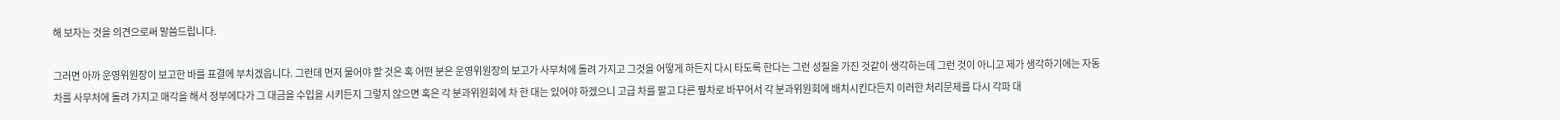해 보자는 것을 의견으로써 말씀드립니다.

그러면 아까 운영위원장이 보고한 바를 표결에 부치겠읍니다. 그런데 먼저 물어야 할 것은 혹 어떤 분은 운영위원장의 보고가 사무처에 돌려 가지고 그것을 어떻게 하든지 다시 타도록 한다는 그런 성질을 가진 것같이 생각하는데 그런 것이 아니고 제가 생각하기에는 자동차를 사무처에 돌려 가지고 매각을 해서 정부에다가 그 대금을 수입을 시키든지 그렇지 않으면 혹은 각 분과위원회에 차 한 대는 있어야 하겠으니 고급 차를 팔고 다른 찦차로 바꾸어서 각 분과위원회에 배치시킨다든지 이러한 처리문제를 다시 각파 대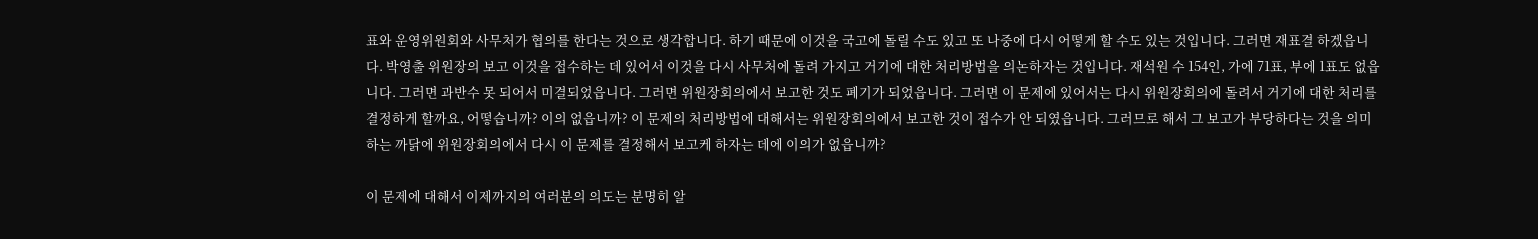표와 운영위원회와 사무처가 협의를 한다는 것으로 생각합니다. 하기 때문에 이것을 국고에 돌릴 수도 있고 또 나중에 다시 어떻게 할 수도 있는 것입니다. 그러면 재표결 하겠읍니다. 박영출 위원장의 보고 이것을 접수하는 데 있어서 이것을 다시 사무처에 돌려 가지고 거기에 대한 처리방법을 의논하자는 것입니다. 재석원 수 154인, 가에 71표, 부에 1표도 없읍니다. 그러면 과반수 못 되어서 미결되었읍니다. 그러면 위원장회의에서 보고한 것도 폐기가 되었읍니다. 그러면 이 문제에 있어서는 다시 위원장회의에 돌려서 거기에 대한 처리를 결정하게 할까요, 어떻습니까? 이의 없읍니까? 이 문제의 처리방법에 대해서는 위원장회의에서 보고한 것이 접수가 안 되였읍니다. 그러므로 해서 그 보고가 부당하다는 것을 의미하는 까닭에 위원장회의에서 다시 이 문제를 결정해서 보고케 하자는 데에 이의가 없읍니까?

이 문제에 대해서 이제까지의 여러분의 의도는 분명히 알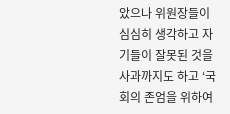았으나 위원장들이 심심히 생각하고 자기들이 잘못된 것을 사과까지도 하고 ‘국회의 존엄을 위하여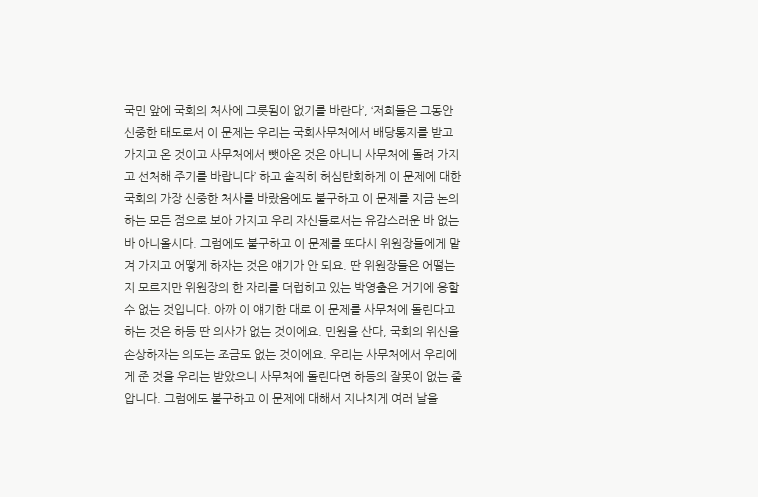국민 앞에 국회의 처사에 그릇됨이 없기를 바란다’, ‘저희들은 그동안 신중한 태도로서 이 문제는 우리는 국회사무처에서 배당통지를 받고 가지고 온 것이고 사무처에서 뺏아온 것은 아니니 사무처에 돌려 가지고 선처해 주기를 바랍니다’ 하고 솔직히 허심탄회하게 이 문제에 대한 국회의 가장 신중한 처사를 바랐음에도 불구하고 이 문제를 지금 논의하는 모든 점으로 보아 가지고 우리 자신들로서는 유감스러운 바 없는 바 아니올시다. 그럼에도 불구하고 이 문제를 또다시 위원장들에게 맡겨 가지고 어떻게 하자는 것은 얘기가 안 되요. 딴 위원장들은 어떨는지 모르지만 위원장의 한 자리를 더럽히고 있는 박영출은 거기에 응할 수 없는 것입니다. 아까 이 얘기한 대로 이 문제를 사무처에 돌린다고 하는 것은 하등 딴 의사가 없는 것이에요. 민원을 산다, 국회의 위신을 손상하자는 의도는 조금도 없는 것이에요. 우리는 사무처에서 우리에게 준 것을 우리는 받았으니 사무처에 돌린다면 하등의 잘못이 없는 줄 압니다. 그럼에도 불구하고 이 문제에 대해서 지나치게 여러 날을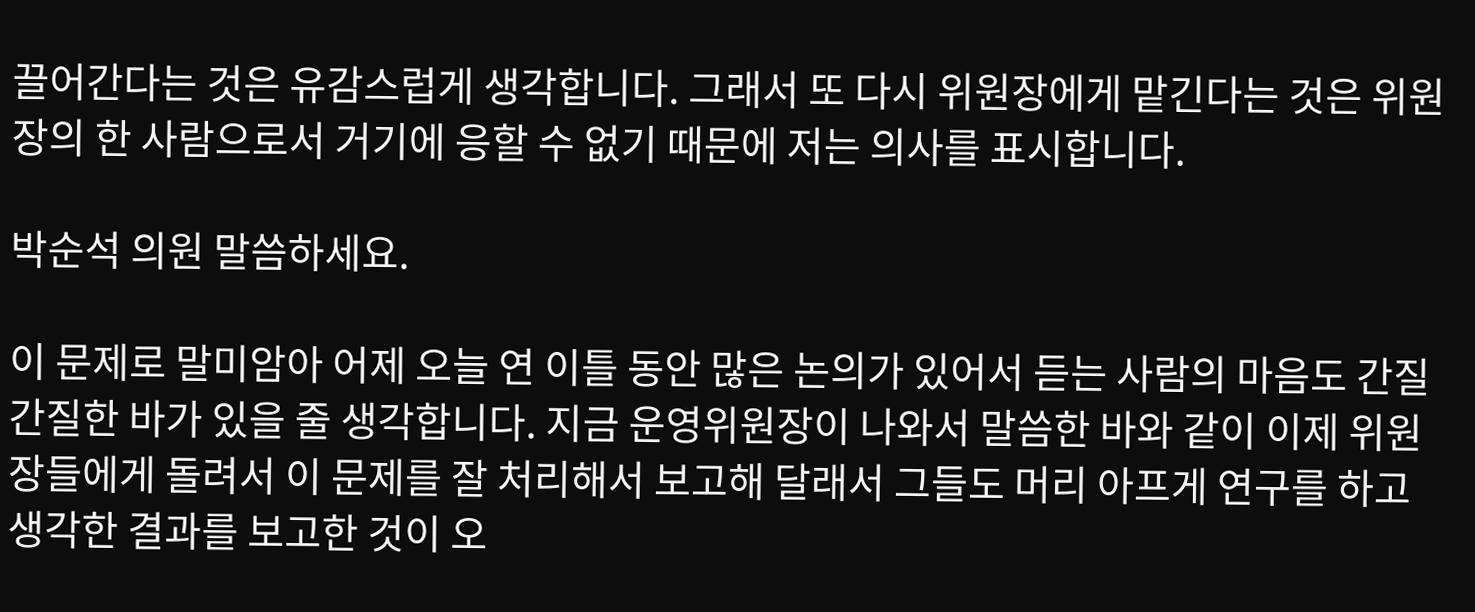끌어간다는 것은 유감스럽게 생각합니다. 그래서 또 다시 위원장에게 맡긴다는 것은 위원장의 한 사람으로서 거기에 응할 수 없기 때문에 저는 의사를 표시합니다.

박순석 의원 말씀하세요.

이 문제로 말미암아 어제 오늘 연 이틀 동안 많은 논의가 있어서 듣는 사람의 마음도 간질간질한 바가 있을 줄 생각합니다. 지금 운영위원장이 나와서 말씀한 바와 같이 이제 위원장들에게 돌려서 이 문제를 잘 처리해서 보고해 달래서 그들도 머리 아프게 연구를 하고 생각한 결과를 보고한 것이 오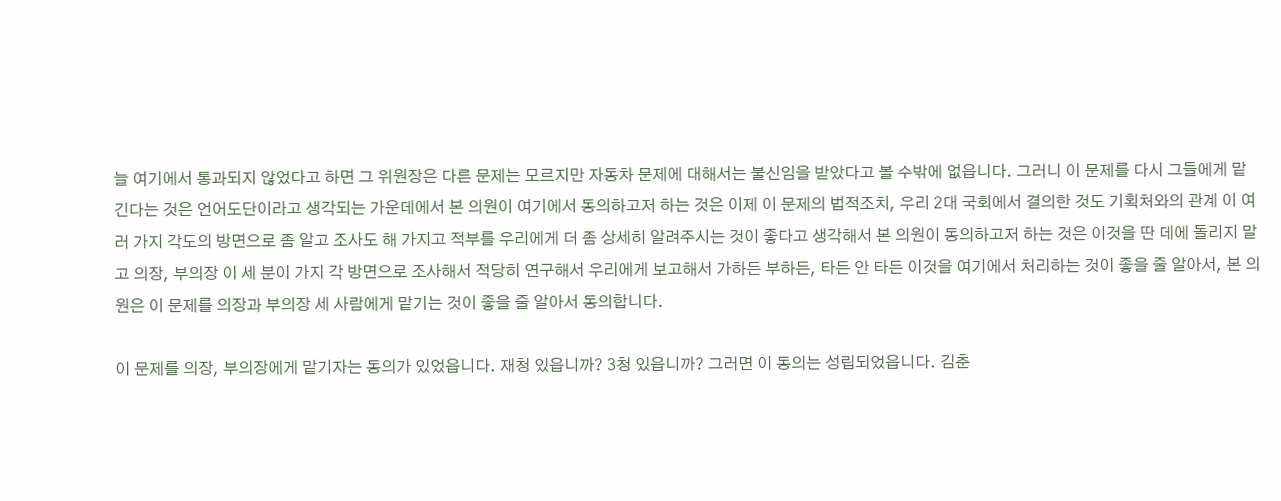늘 여기에서 통과되지 않었다고 하면 그 위원장은 다른 문제는 모르지만 자동차 문제에 대해서는 불신임을 받았다고 볼 수밖에 없읍니다. 그러니 이 문제를 다시 그들에게 맡긴다는 것은 언어도단이라고 생각되는 가운데에서 본 의원이 여기에서 동의하고저 하는 것은 이제 이 문제의 법적조치, 우리 2대 국회에서 결의한 것도 기획처와의 관계 이 여러 가지 각도의 방면으로 좀 알고 조사도 해 가지고 적부를 우리에게 더 좀 상세히 알려주시는 것이 좋다고 생각해서 본 의원이 동의하고저 하는 것은 이것을 딴 데에 돌리지 말고 의장, 부의장 이 세 분이 가지 각 방면으로 조사해서 적당히 연구해서 우리에게 보고해서 가하든 부하든, 타든 안 타든 이것을 여기에서 처리하는 것이 좋을 줄 알아서, 본 의원은 이 문제를 의장과 부의장 세 사람에게 맡기는 것이 좋을 줄 알아서 동의합니다.

이 문제를 의장, 부의장에게 맡기자는 동의가 있었읍니다. 재청 있읍니까? 3청 있읍니까? 그러면 이 동의는 성립되었읍니다. 김춘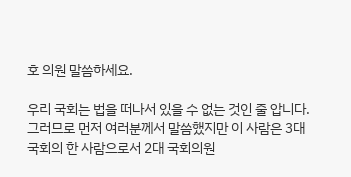호 의원 말씀하세요.

우리 국회는 법을 떠나서 있을 수 없는 것인 줄 압니다. 그러므로 먼저 여러분께서 말씀했지만 이 사람은 3대 국회의 한 사람으로서 2대 국회의원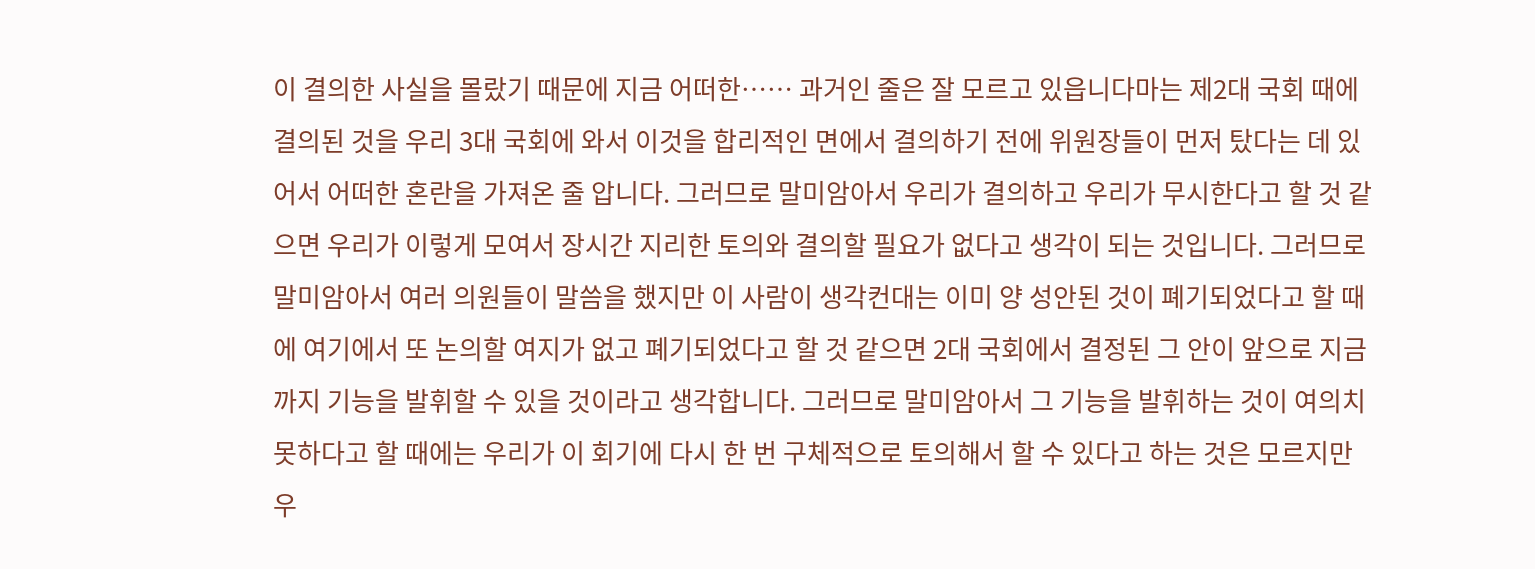이 결의한 사실을 몰랐기 때문에 지금 어떠한…… 과거인 줄은 잘 모르고 있읍니다마는 제2대 국회 때에 결의된 것을 우리 3대 국회에 와서 이것을 합리적인 면에서 결의하기 전에 위원장들이 먼저 탔다는 데 있어서 어떠한 혼란을 가져온 줄 압니다. 그러므로 말미암아서 우리가 결의하고 우리가 무시한다고 할 것 같으면 우리가 이렇게 모여서 장시간 지리한 토의와 결의할 필요가 없다고 생각이 되는 것입니다. 그러므로 말미암아서 여러 의원들이 말씀을 했지만 이 사람이 생각컨대는 이미 양 성안된 것이 폐기되었다고 할 때에 여기에서 또 논의할 여지가 없고 폐기되었다고 할 것 같으면 2대 국회에서 결정된 그 안이 앞으로 지금까지 기능을 발휘할 수 있을 것이라고 생각합니다. 그러므로 말미암아서 그 기능을 발휘하는 것이 여의치 못하다고 할 때에는 우리가 이 회기에 다시 한 번 구체적으로 토의해서 할 수 있다고 하는 것은 모르지만 우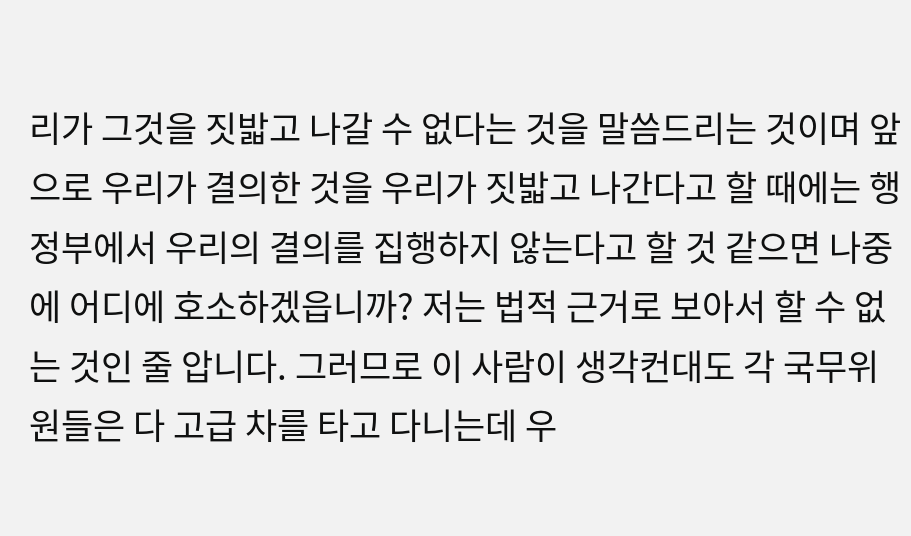리가 그것을 짓밟고 나갈 수 없다는 것을 말씀드리는 것이며 앞으로 우리가 결의한 것을 우리가 짓밟고 나간다고 할 때에는 행정부에서 우리의 결의를 집행하지 않는다고 할 것 같으면 나중에 어디에 호소하겠읍니까? 저는 법적 근거로 보아서 할 수 없는 것인 줄 압니다. 그러므로 이 사람이 생각컨대도 각 국무위원들은 다 고급 차를 타고 다니는데 우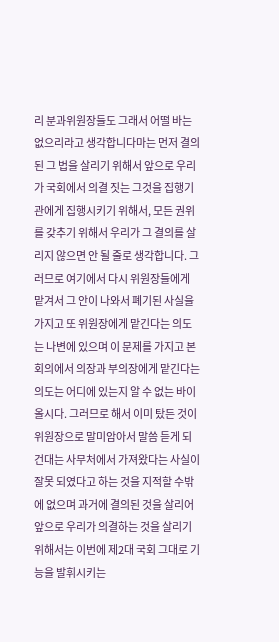리 분과위원장들도 그래서 어떨 바는 없으리라고 생각합니다마는 먼저 결의된 그 법을 살리기 위해서 앞으로 우리가 국회에서 의결 짓는 그것을 집행기관에게 집행시키기 위해서, 모든 권위를 갖추기 위해서 우리가 그 결의를 살리지 않으면 안 될 줄로 생각합니다. 그러므로 여기에서 다시 위원장들에게 맡겨서 그 안이 나와서 폐기된 사실을 가지고 또 위원장에게 맡긴다는 의도는 나변에 있으며 이 문제를 가지고 본회의에서 의장과 부의장에게 맡긴다는 의도는 어디에 있는지 알 수 없는 바이올시다. 그러므로 해서 이미 탔든 것이 위원장으로 말미암아서 말씀 듣게 되건대는 사무처에서 가져왔다는 사실이 잘못 되였다고 하는 것을 지적할 수밖에 없으며 과거에 결의된 것을 살리어 앞으로 우리가 의결하는 것을 살리기 위해서는 이번에 제2대 국회 그대로 기능을 발휘시키는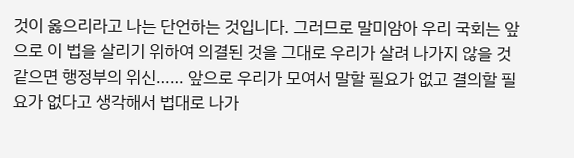것이 옳으리라고 나는 단언하는 것입니다. 그러므로 말미암아 우리 국회는 앞으로 이 법을 살리기 위하여 의결된 것을 그대로 우리가 살려 나가지 않을 것 같으면 행정부의 위신…… 앞으로 우리가 모여서 말할 필요가 없고 결의할 필요가 없다고 생각해서 법대로 나가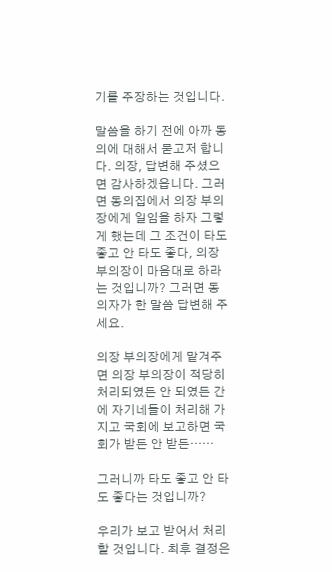기를 주장하는 것입니다.

말씀을 하기 전에 아까 동의에 대해서 묻고저 합니다. 의장, 답변해 주셨으면 감사하겠읍니다. 그러면 동의집에서 의장 부의장에게 일임을 하자 그렇게 했는데 그 조건이 타도 좋고 안 타도 좋다, 의장 부의장이 마음대로 하라는 것입니까? 그러면 동의자가 한 말씀 답변해 주세요.

의장 부의장에게 맡겨주면 의장 부의장이 적당히 처리되였든 안 되였든 간에 자기네들이 처리해 가지고 국회에 보고하면 국회가 받든 안 받든……

그러니까 타도 좋고 안 타도 좋다는 것입니까?

우리가 보고 받어서 처리할 것입니다. 최후 결정은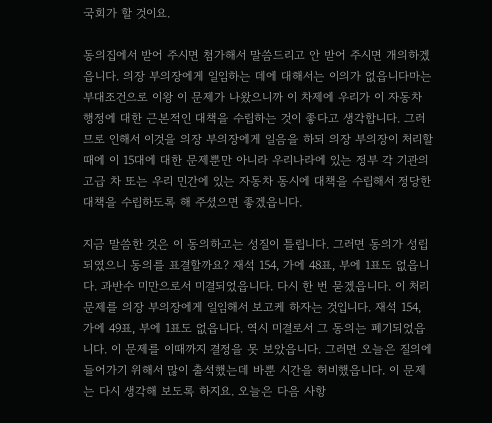국회가 할 것이요.

동의집에서 받어 주시면 첨가해서 말씀드리고 안 받어 주시면 개의하겠읍니다. 의장 부의장에게 일임하는 데에 대해서는 이의가 없읍니다마는 부대조건으로 이왕 이 문제가 나왔으니까 이 차제에 우리가 이 자동차 행정에 대한 근본적인 대책을 수립하는 것이 좋다고 생각합니다. 그러므로 인해서 이것을 의장 부의장에게 일음을 하되 의장 부의장이 처리할 때에 이 15대에 대한 문제뿐만 아니라 우리나라에 있는 정부 각 기관의 고급 차 또는 우리 민간에 있는 자동차 동시에 대책을 수립해서 정당한 대책을 수립하도록 해 주셨으면 좋겠읍니다.

지금 말씀한 것은 이 동의하고는 성질이 틀립니다. 그러면 동의가 성립되였으니 동의를 표결할까요? 재석 154, 가에 48표, 부에 1표도 없읍니다. 과반수 미만으로서 미결되었읍니다. 다시 한 번 묻겠읍니다. 이 처리문제를 의장 부의장에게 일임해서 보고케 하자는 것입니다. 재석 154, 가에 49표, 부에 1표도 없읍니다. 역시 미결로서 그 동의는 폐기되었읍니다. 이 문제를 이때까지 결정을 못 보았읍니다. 그러면 오늘은 질의에 들어가기 위해서 많이 출석했는데 바뿐 시간을 허비했읍니다. 이 문제는 다시 생각해 보도록 하지요. 오늘은 다음 사항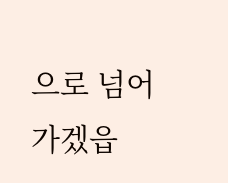으로 넘어가겠읍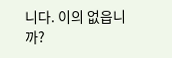니다. 이의 없읍니까?